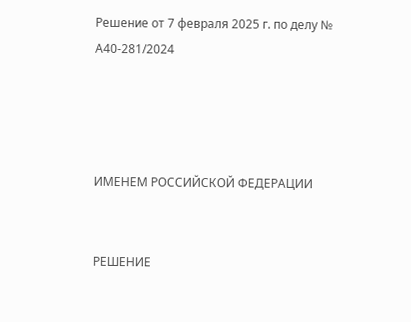Решение от 7 февраля 2025 г. по делу № А40-281/2024




ИМЕНЕМ РОССИЙСКОЙ ФЕДЕРАЦИИ


РЕШЕНИЕ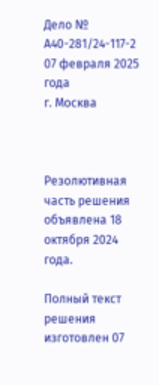Дело № А40-281/24-117-2
07 февраля 2025 года
г. Москва



Резолютивная часть решения объявлена 18 октября 2024 года.

Полный текст решения изготовлен 07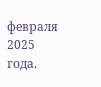февраля 2025 года.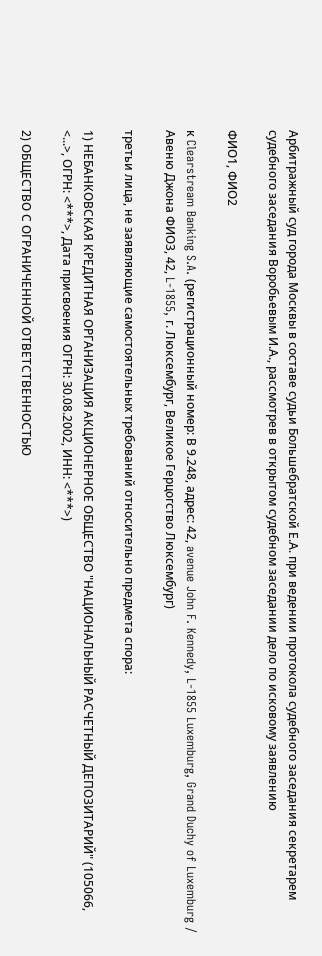Арбитражный суд города Москвы в составе судьи Большебратской Е.А. при ведении протокола судебного заседания секретарем судебного заседания Воробьевым И.А., рассмотрев в открытом судебном заседании дело по исковому заявлению

ФИО1, ФИО2

к Clearstream Banking S.A. (регистрационный номер: В 9.248, адрес: 42, avenue John F. Kennedy, L-1855 Luxemburg, Grand Duchy of Luxemburg / Авеню Джона ФИО3, 42, L-1855, г. Люксембург, Великое Герцогство Люксембург)

третьи лица, не заявляющие самостоятельных требований относительно предмета спора:

1) НЕБАНКОВСКАЯ КРЕДИТНАЯ ОРГАНИЗАЦИЯ АКЦИОНЕРНОЕ ОБЩЕСТВО "НАЦИОНАЛЬНЫЙ РАСЧЕТНЫЙ ДЕПОЗИТАРИЙ" (105066, <...>, ОГРН: <***>, Дата присвоения ОГРН: 30.08.2002, ИНН: <***>)

2) ОБЩЕСТВО С ОГРАНИЧЕННОЙ ОТВЕТСТВЕННОСТЬЮ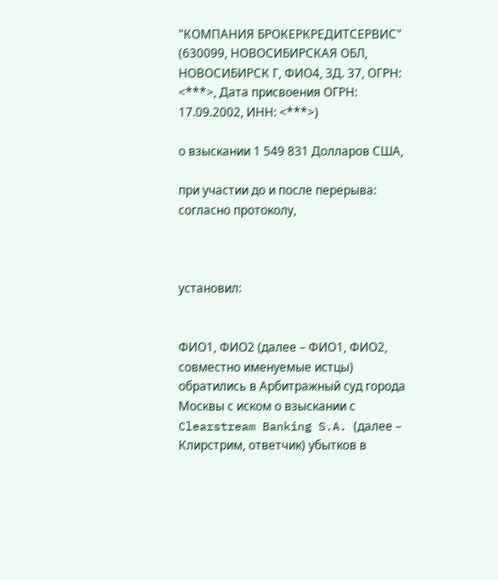"КОМПАНИЯ БРОКЕРКРЕДИТСЕРВИС" (630099, НОВОСИБИРСКАЯ ОБЛ, НОВОСИБИРСК Г, ФИО4, ЗД. 37, ОГРН: <***>, Дата присвоения ОГРН: 17.09.2002, ИНН: <***>)

о взыскании 1 549 831 Долларов США,

при участии до и после перерыва: согласно протоколу,



установил:


ФИО1, ФИО2 (далее – ФИО1, ФИО2, совместно именуемые истцы) обратились в Арбитражный суд города Москвы с иском о взыскании с Clearstream Banking S.A. (далее – Клирстрим, ответчик) убытков в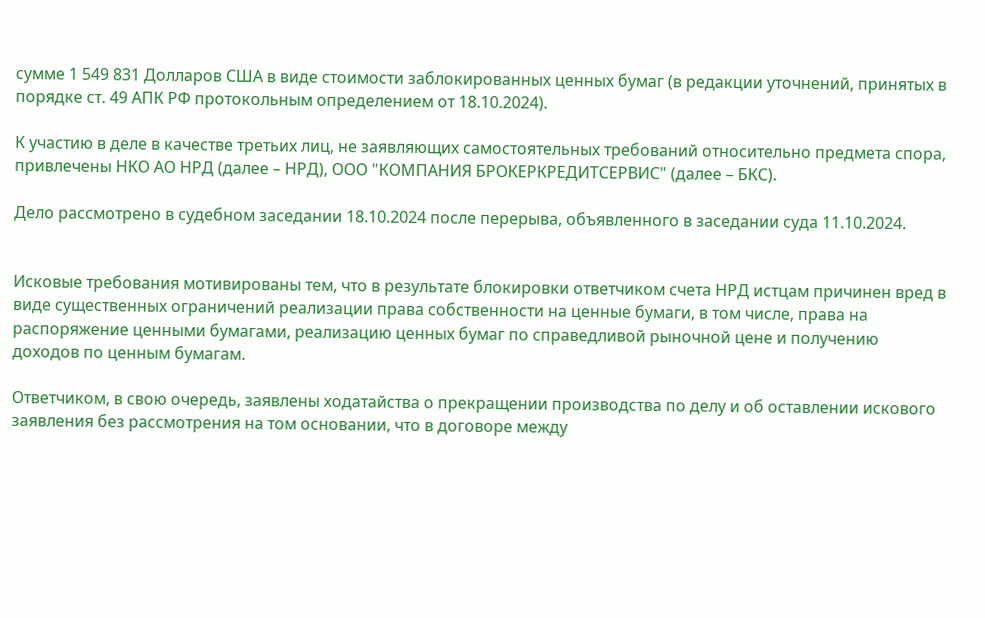сумме 1 549 831 Долларов США в виде стоимости заблокированных ценных бумаг (в редакции уточнений, принятых в порядке ст. 49 АПК РФ протокольным определением от 18.10.2024).

К участию в деле в качестве третьих лиц, не заявляющих самостоятельных требований относительно предмета спора, привлечены НКО АО НРД (далее – НРД), ООО "КОМПАНИЯ БРОКЕРКРЕДИТСЕРВИС" (далее – БКС).

Дело рассмотрено в судебном заседании 18.10.2024 после перерыва, объявленного в заседании суда 11.10.2024.


Исковые требования мотивированы тем, что в результате блокировки ответчиком счета НРД истцам причинен вред в виде существенных ограничений реализации права собственности на ценные бумаги, в том числе, права на распоряжение ценными бумагами, реализацию ценных бумаг по справедливой рыночной цене и получению доходов по ценным бумагам.

Ответчиком, в свою очередь, заявлены ходатайства о прекращении производства по делу и об оставлении искового заявления без рассмотрения на том основании, что в договоре между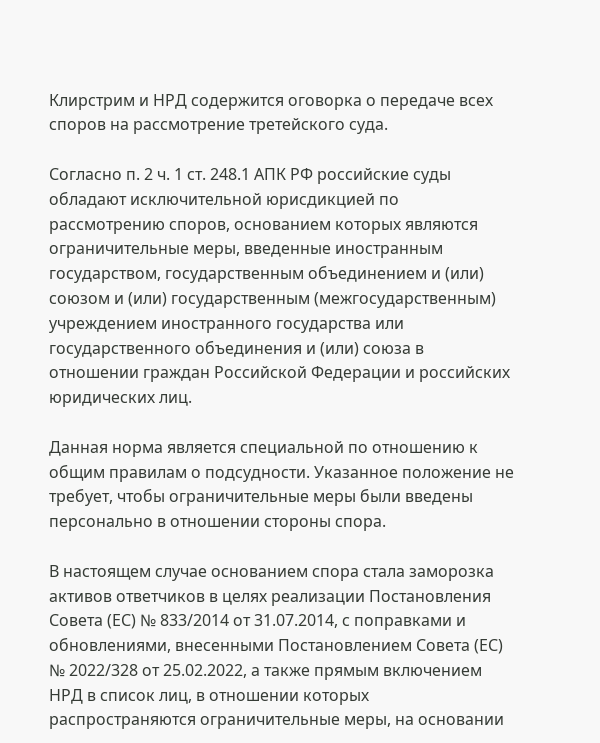Клирстрим и НРД содержится оговорка о передаче всех споров на рассмотрение третейского суда.

Согласно п. 2 ч. 1 ст. 248.1 АПК РФ российские суды обладают исключительной юрисдикцией по рассмотрению споров, основанием которых являются ограничительные меры, введенные иностранным государством, государственным объединением и (или) союзом и (или) государственным (межгосударственным) учреждением иностранного государства или государственного объединения и (или) союза в отношении граждан Российской Федерации и российских юридических лиц.

Данная норма является специальной по отношению к общим правилам о подсудности. Указанное положение не требует, чтобы ограничительные меры были введены персонально в отношении стороны спора.

В настоящем случае основанием спора стала заморозка активов ответчиков в целях реализации Постановления Совета (ЕС) № 833/2014 от 31.07.2014, с поправками и обновлениями, внесенными Постановлением Совета (ЕС) № 2022/328 от 25.02.2022, а также прямым включением НРД в список лиц, в отношении которых распространяются ограничительные меры, на основании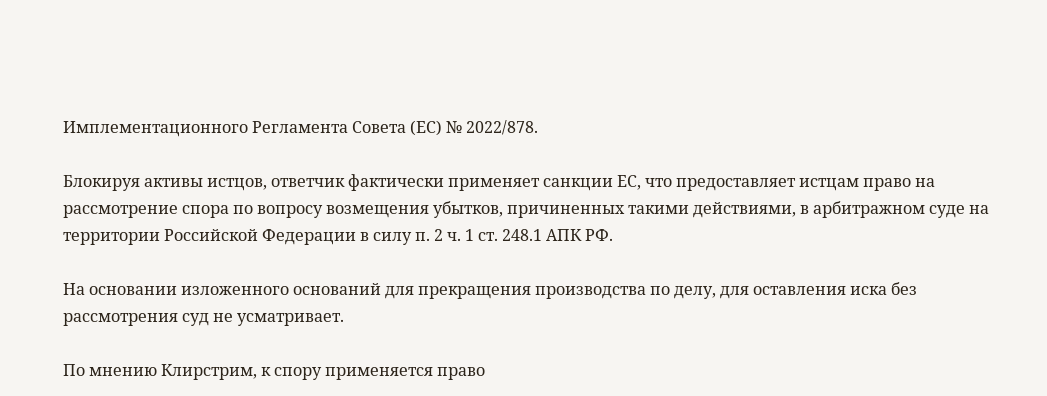Имплементационного Регламента Совета (ЕС) № 2022/878.

Блокируя активы истцов, ответчик фактически применяет санкции ЕС, что предоставляет истцам право на рассмотрение спора по вопросу возмещения убытков, причиненных такими действиями, в арбитражном суде на территории Российской Федерации в силу п. 2 ч. 1 ст. 248.1 АПК РФ.

На основании изложенного оснований для прекращения производства по делу, для оставления иска без рассмотрения суд не усматривает.

По мнению Клирстрим, к спору применяется право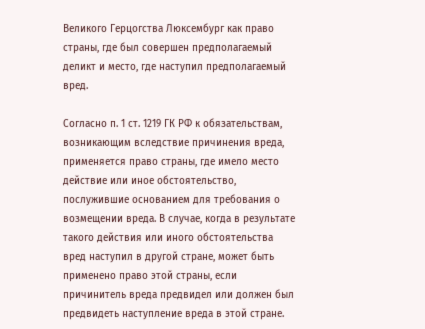Великого Герцогства Люксембург как право страны, где был совершен предполагаемый деликт и место, где наступил предполагаемый вред.

Согласно п. 1 ст. 1219 ГК РФ к обязательствам, возникающим вследствие причинения вреда, применяется право страны, где имело место действие или иное обстоятельство, послужившие основанием для требования о возмещении вреда. В случае, когда в результате такого действия или иного обстоятельства вред наступил в другой стране, может быть применено право этой страны, если причинитель вреда предвидел или должен был предвидеть наступление вреда в этой стране.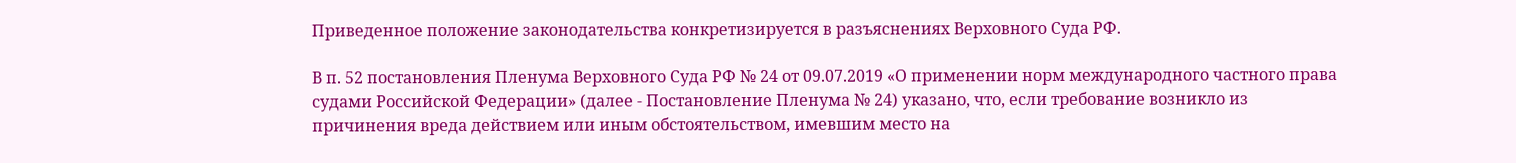Приведенное положение законодательства конкретизируется в разъяснениях Верховного Суда РФ.

В п. 52 постановления Пленума Верховного Суда РФ № 24 от 09.07.2019 «О применении норм международного частного права судами Российской Федерации» (далее - Постановление Пленума № 24) указано, что, если требование возникло из причинения вреда действием или иным обстоятельством, имевшим место на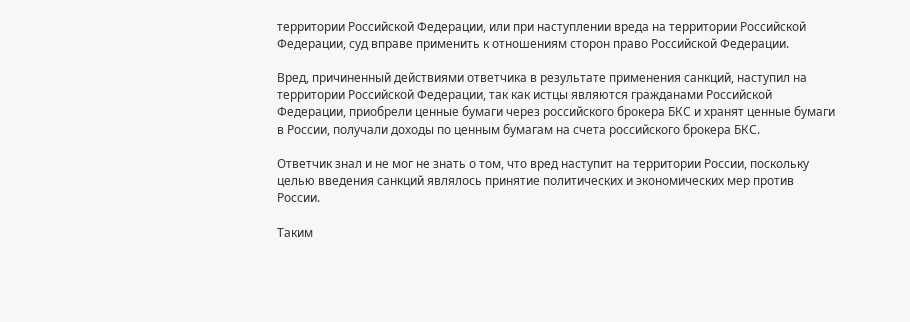территории Российской Федерации, или при наступлении вреда на территории Российской Федерации, суд вправе применить к отношениям сторон право Российской Федерации.

Вред, причиненный действиями ответчика в результате применения санкций, наступил на территории Российской Федерации, так как истцы являются гражданами Российской Федерации, приобрели ценные бумаги через российского брокера БКС и хранят ценные бумаги в России, получали доходы по ценным бумагам на счета российского брокера БКС.

Ответчик знал и не мог не знать о том, что вред наступит на территории России, поскольку целью введения санкций являлось принятие политических и экономических мер против России.

Таким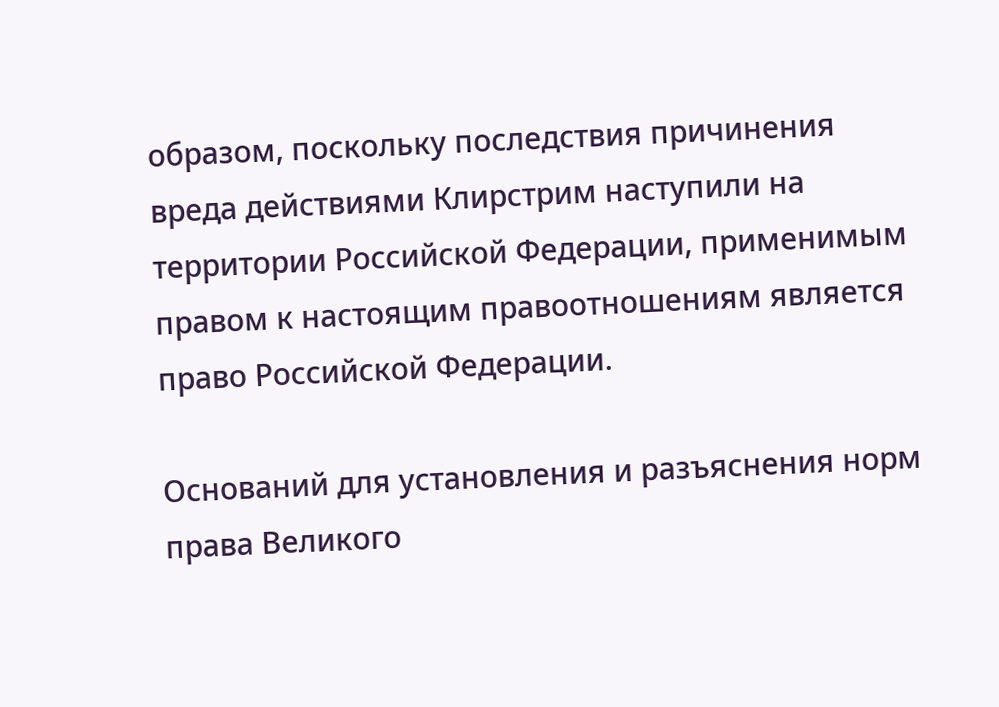образом, поскольку последствия причинения вреда действиями Клирстрим наступили на территории Российской Федерации, применимым правом к настоящим правоотношениям является право Российской Федерации.

Оснований для установления и разъяснения норм права Великого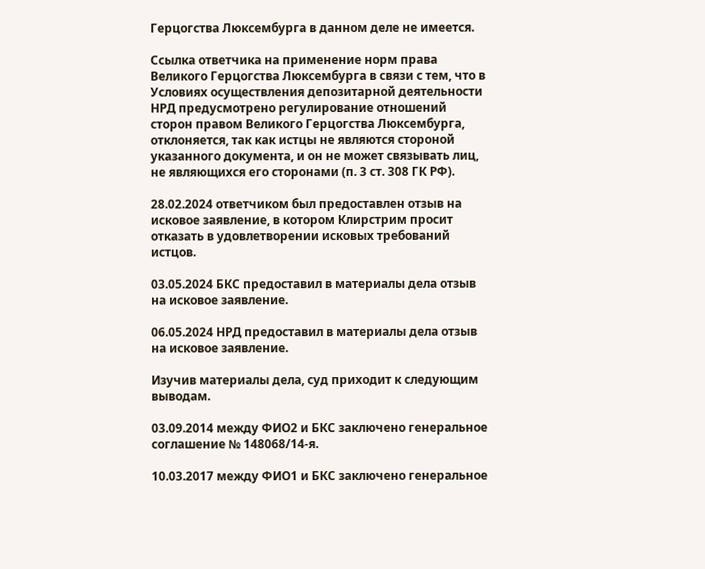Герцогства Люксембурга в данном деле не имеется.

Ссылка ответчика на применение норм права Великого Герцогства Люксембурга в связи с тем, что в Условиях осуществления депозитарной деятельности НРД предусмотрено регулирование отношений сторон правом Великого Герцогства Люксембурга, отклоняется, так как истцы не являются стороной указанного документа, и он не может связывать лиц, не являющихся его сторонами (п. 3 ст. 308 ГК РФ).

28.02.2024 ответчиком был предоставлен отзыв на исковое заявление, в котором Клирстрим просит отказать в удовлетворении исковых требований истцов.

03.05.2024 БКС предоставил в материалы дела отзыв на исковое заявление.

06.05.2024 НРД предоставил в материалы дела отзыв на исковое заявление.

Изучив материалы дела, суд приходит к следующим выводам.

03.09.2014 между ФИО2 и БКС заключено генеральное соглашение № 148068/14-я.

10.03.2017 между ФИО1 и БКС заключено генеральное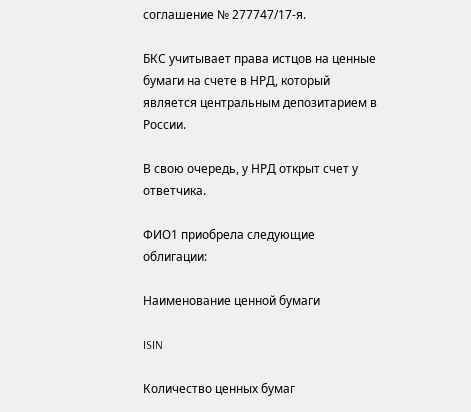соглашение № 277747/17-я.

БКС учитывает права истцов на ценные бумаги на счете в НРД, который является центральным депозитарием в России.

В свою очередь, у НРД открыт счет у ответчика.

ФИО1 приобрела следующие облигации:

Наименование ценной бумаги

ISIN

Количество ценных бумаг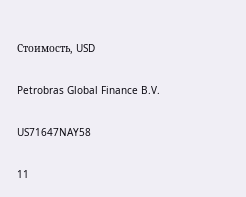Стоимость, USD

Petrobras Global Finance B.V.

US71647NAY58

11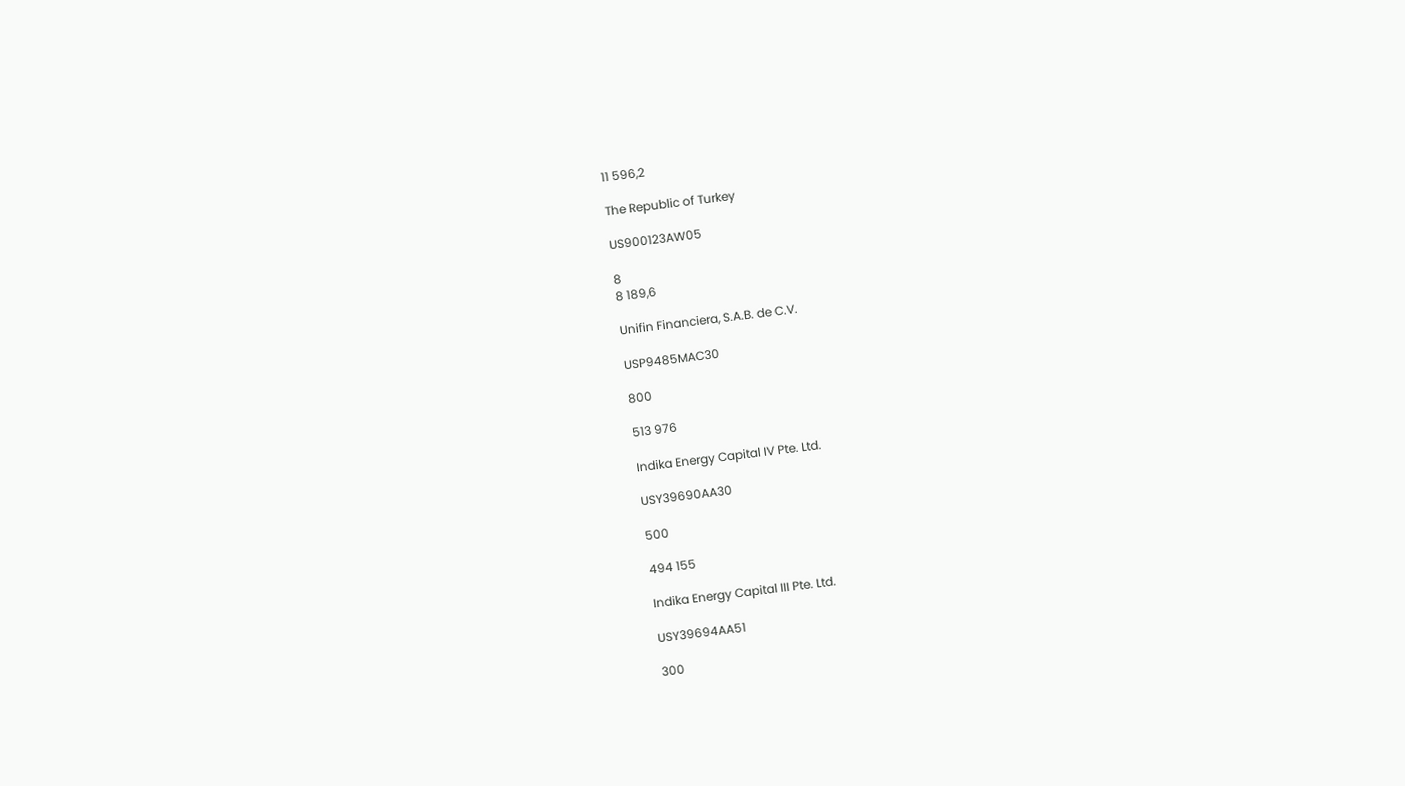11 596,2

The Republic of Turkey

US900123AW05

8
8 189,6

Unifin Financiera, S.A.B. de C.V.

USP9485MAC30

800

513 976

Indika Energy Capital IV Pte. Ltd.

USY39690AA30

500

494 155

Indika Energy Capital III Pte. Ltd.

USY39694AA51

300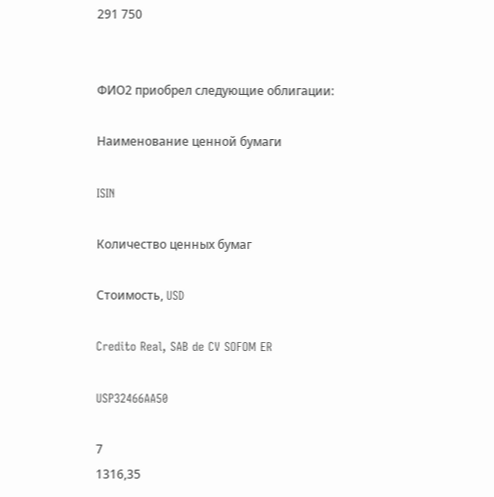291 750


ФИО2 приобрел следующие облигации:

Наименование ценной бумаги

ISIN

Количество ценных бумаг

Стоимость, USD

Credito Real, SAB de CV SOFOM ER

USP32466AA50

7
1316,35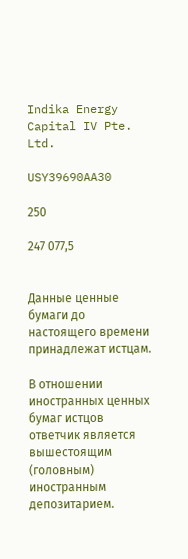Indika Energy Capital IV Pte. Ltd.

USY39690AA30

250

247 077,5


Данные ценные бумаги до настоящего времени принадлежат истцам.

В отношении иностранных ценных бумаг истцов ответчик является вышестоящим (головным) иностранным депозитарием.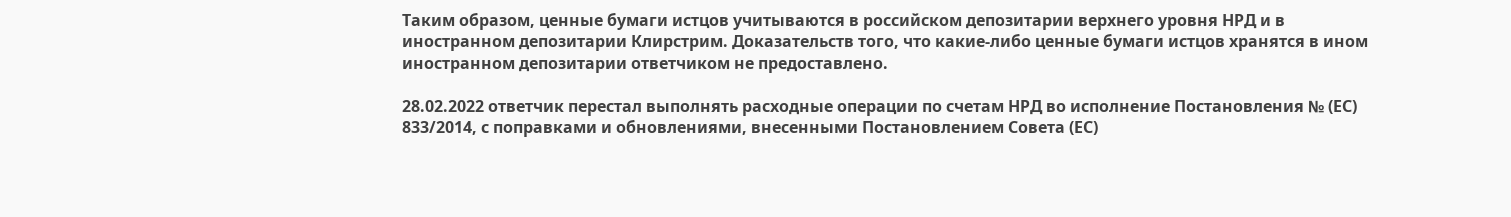Таким образом, ценные бумаги истцов учитываются в российском депозитарии верхнего уровня НРД и в иностранном депозитарии Клирстрим. Доказательств того, что какие-либо ценные бумаги истцов хранятся в ином иностранном депозитарии ответчиком не предоставлено.

28.02.2022 ответчик перестал выполнять расходные операции по счетам НРД во исполнение Постановления № (ЕС) 833/2014, с поправками и обновлениями, внесенными Постановлением Совета (ЕС)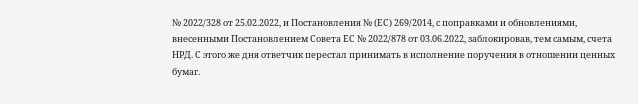№ 2022/328 от 25.02.2022, и Постановления № (ЕС) 269/2014, с поправками и обновлениями, внесенными Постановлением Совета ЕС № 2022/878 от 03.06.2022, заблокировав, тем самым, счета НРД. С этого же дня ответчик перестал принимать в исполнение поручения в отношении ценных бумаг.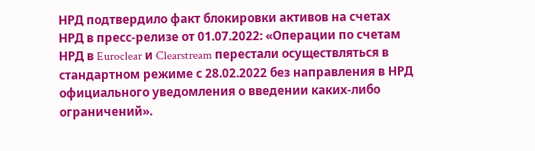НРД подтвердило факт блокировки активов на счетах НРД в пресс-релизе от 01.07.2022: «Операции по счетам НРД в Euroclear и Clearstream перестали осуществляться в стандартном режиме с 28.02.2022 без направления в НРД официального уведомления о введении каких-либо ограничений».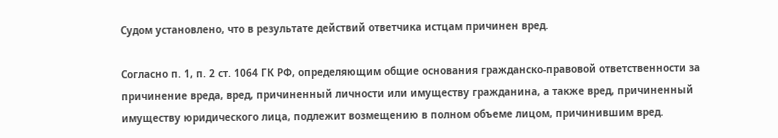Судом установлено, что в результате действий ответчика истцам причинен вред.

Согласно п. 1, п. 2 ст. 1064 ГК РФ, определяющим общие основания гражданско-правовой ответственности за причинение вреда, вред, причиненный личности или имуществу гражданина, а также вред, причиненный имуществу юридического лица, подлежит возмещению в полном объеме лицом, причинившим вред.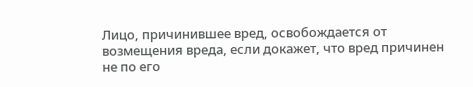Лицо, причинившее вред, освобождается от возмещения вреда, если докажет, что вред причинен не по его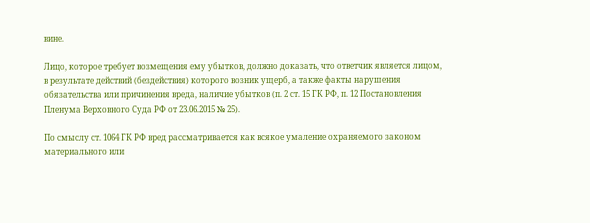вине.

Лицо, которое требует возмещения ему убытков, должно доказать, что ответчик является лицом, в результате действий (бездействия) которого возник ущерб, а также факты нарушения обязательства или причинения вреда, наличие убытков (п. 2 ст. 15 ГК РФ, п. 12 Постановления Пленума Верховного Суда РФ от 23.06.2015 № 25).

По смыслу ст. 1064 ГК РФ вред рассматривается как всякое умаление охраняемого законом материального или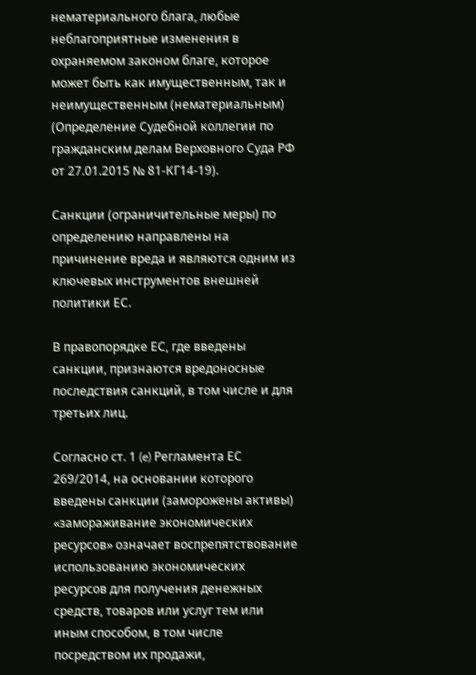нематериального блага, любые неблагоприятные изменения в охраняемом законом благе, которое может быть как имущественным, так и неимущественным (нематериальным) (Определение Судебной коллегии по гражданским делам Верховного Суда РФ от 27.01.2015 № 81-КГ14-19).

Санкции (ограничительные меры) по определению направлены на причинение вреда и являются одним из ключевых инструментов внешней политики ЕС.

В правопорядке ЕС, где введены санкции, признаются вредоносные последствия санкций, в том числе и для третьих лиц.

Согласно ст. 1 (e) Регламента ЕС 269/2014, на основании которого введены санкции (заморожены активы) «замораживание экономических ресурсов» означает воспрепятствование использованию экономических ресурсов для получения денежных средств, товаров или услуг тем или иным способом, в том числе посредством их продажи,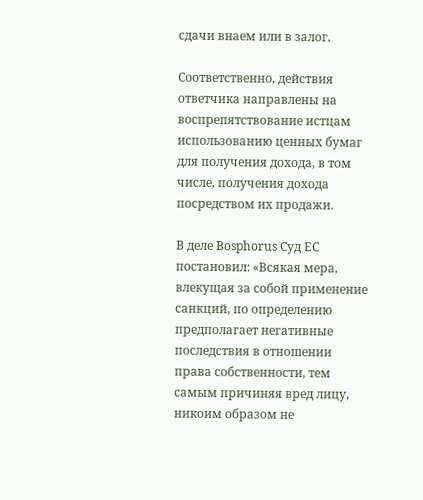сдачи внаем или в залог.

Соответственно, действия ответчика направлены на воспрепятствование истцам использованию ценных бумаг для получения дохода, в том числе, получения дохода посредством их продажи.

В деле Bosphorus Суд ЕС постановил: «Всякая мера, влекущая за собой применение санкций, по определению предполагает негативные последствия в отношении права собственности, тем самым причиняя вред лицу, никоим образом не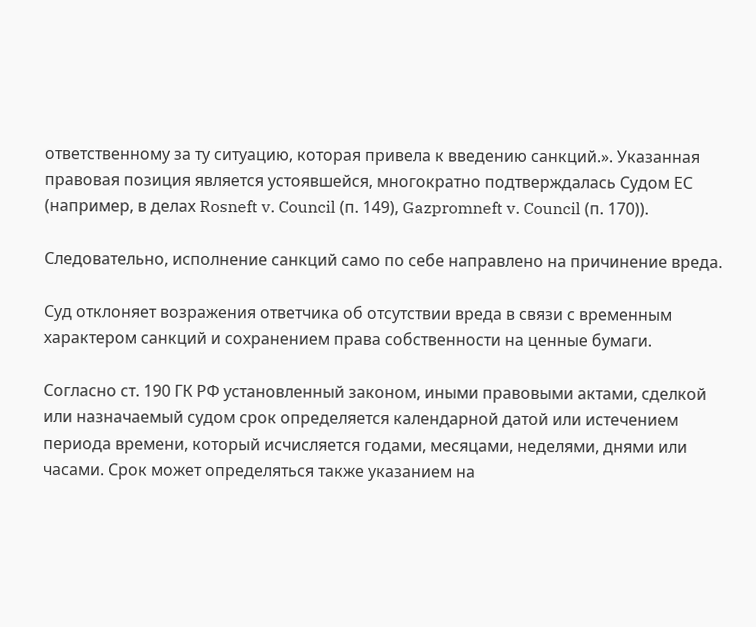ответственному за ту ситуацию, которая привела к введению санкций.». Указанная правовая позиция является устоявшейся, многократно подтверждалась Судом ЕС (например, в делах Rosneft v. Council (п. 149), Gazpromneft v. Council (п. 170)).

Следовательно, исполнение санкций само по себе направлено на причинение вреда.

Суд отклоняет возражения ответчика об отсутствии вреда в связи с временным характером санкций и сохранением права собственности на ценные бумаги.

Согласно ст. 190 ГК РФ установленный законом, иными правовыми актами, сделкой или назначаемый судом срок определяется календарной датой или истечением периода времени, который исчисляется годами, месяцами, неделями, днями или часами. Срок может определяться также указанием на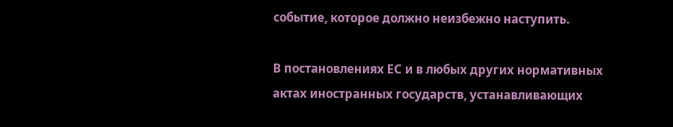событие, которое должно неизбежно наступить.

В постановлениях ЕС и в любых других нормативных актах иностранных государств, устанавливающих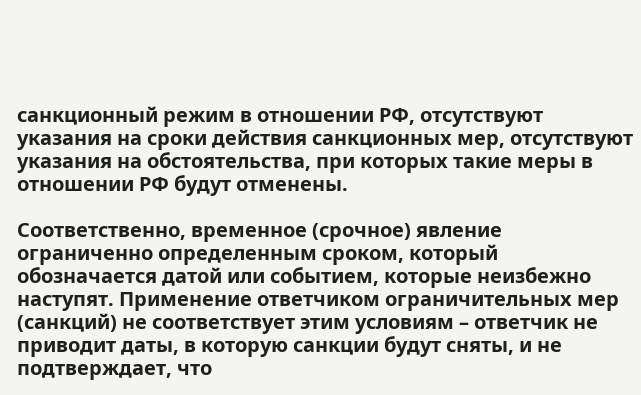санкционный режим в отношении РФ, отсутствуют указания на сроки действия санкционных мер, отсутствуют указания на обстоятельства, при которых такие меры в отношении РФ будут отменены.

Соответственно, временное (срочное) явление ограниченно определенным сроком, который обозначается датой или событием, которые неизбежно наступят. Применение ответчиком ограничительных мер (санкций) не соответствует этим условиям – ответчик не приводит даты, в которую санкции будут сняты, и не подтверждает, что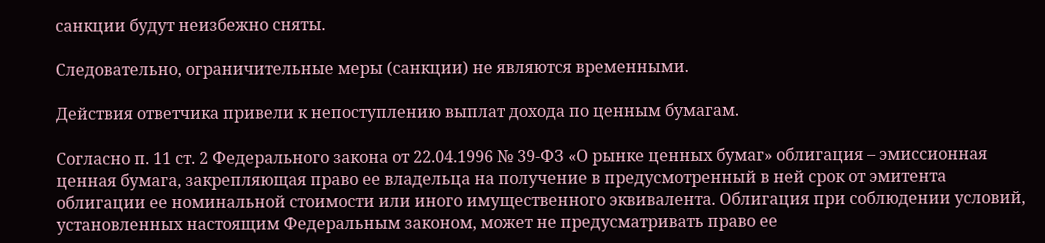санкции будут неизбежно сняты.

Следовательно, ограничительные меры (санкции) не являются временными.

Действия ответчика привели к непоступлению выплат дохода по ценным бумагам.

Согласно п. 11 ст. 2 Федерального закона от 22.04.1996 № 39-ФЗ «О рынке ценных бумаг» облигация – эмиссионная ценная бумага, закрепляющая право ее владельца на получение в предусмотренный в ней срок от эмитента облигации ее номинальной стоимости или иного имущественного эквивалента. Облигация при соблюдении условий, установленных настоящим Федеральным законом, может не предусматривать право ее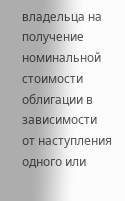владельца на получение номинальной стоимости облигации в зависимости от наступления одного или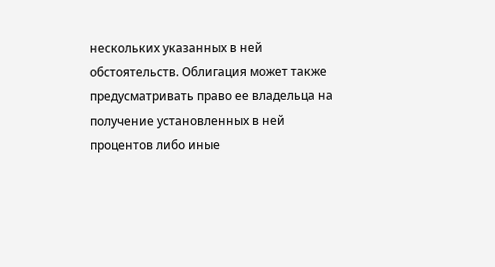нескольких указанных в ней обстоятельств. Облигация может также предусматривать право ее владельца на получение установленных в ней процентов либо иные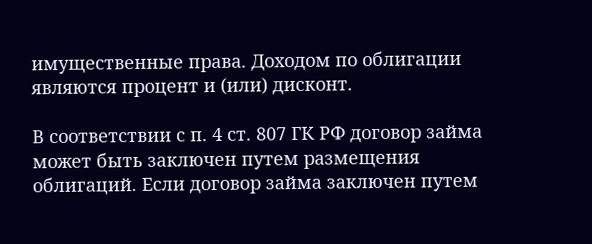имущественные права. Доходом по облигации являются процент и (или) дисконт.

В соответствии с п. 4 ст. 807 ГК РФ договор займа может быть заключен путем размещения облигаций. Если договор займа заключен путем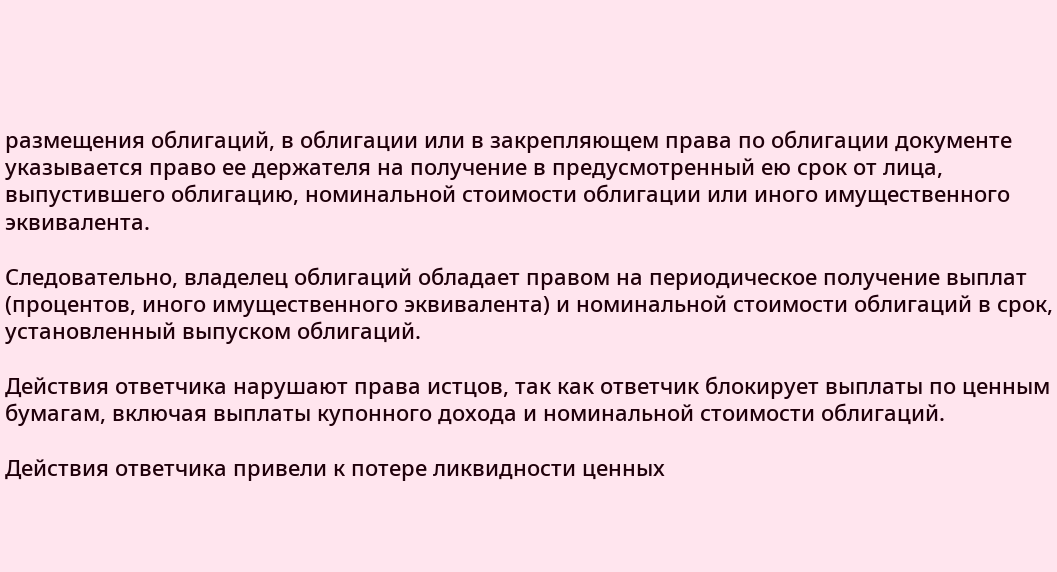размещения облигаций, в облигации или в закрепляющем права по облигации документе указывается право ее держателя на получение в предусмотренный ею срок от лица, выпустившего облигацию, номинальной стоимости облигации или иного имущественного эквивалента.

Следовательно, владелец облигаций обладает правом на периодическое получение выплат (процентов, иного имущественного эквивалента) и номинальной стоимости облигаций в срок, установленный выпуском облигаций.

Действия ответчика нарушают права истцов, так как ответчик блокирует выплаты по ценным бумагам, включая выплаты купонного дохода и номинальной стоимости облигаций.

Действия ответчика привели к потере ликвидности ценных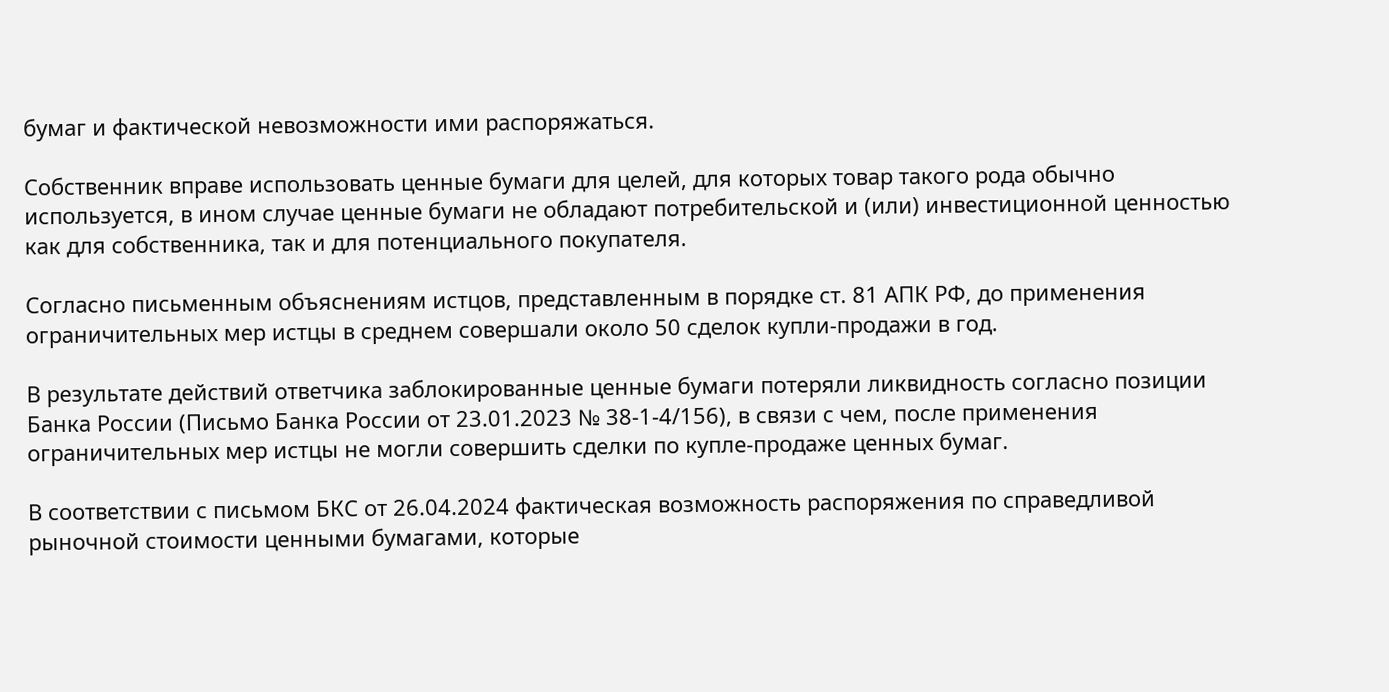бумаг и фактической невозможности ими распоряжаться.

Собственник вправе использовать ценные бумаги для целей, для которых товар такого рода обычно используется, в ином случае ценные бумаги не обладают потребительской и (или) инвестиционной ценностью как для собственника, так и для потенциального покупателя.

Согласно письменным объяснениям истцов, представленным в порядке ст. 81 АПК РФ, до применения ограничительных мер истцы в среднем совершали около 50 сделок купли-продажи в год.

В результате действий ответчика заблокированные ценные бумаги потеряли ликвидность согласно позиции Банка России (Письмо Банка России от 23.01.2023 № 38-1-4/156), в связи с чем, после применения ограничительных мер истцы не могли совершить сделки по купле-продаже ценных бумаг.

В соответствии с письмом БКС от 26.04.2024 фактическая возможность распоряжения по справедливой рыночной стоимости ценными бумагами, которые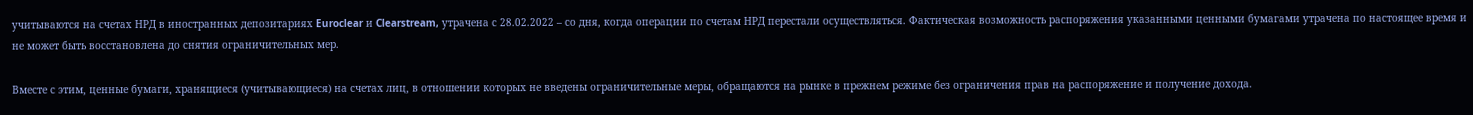учитываются на счетах НРД в иностранных депозитариях Euroclear и Clearstream, утрачена с 28.02.2022 – со дня, когда операции по счетам НРД перестали осуществляться. Фактическая возможность распоряжения указанными ценными бумагами утрачена по настоящее время и не может быть восстановлена до снятия ограничительных мер.

Вместе с этим, ценные бумаги, хранящиеся (учитывающиеся) на счетах лиц, в отношении которых не введены ограничительные меры, обращаются на рынке в прежнем режиме без ограничения прав на распоряжение и получение дохода.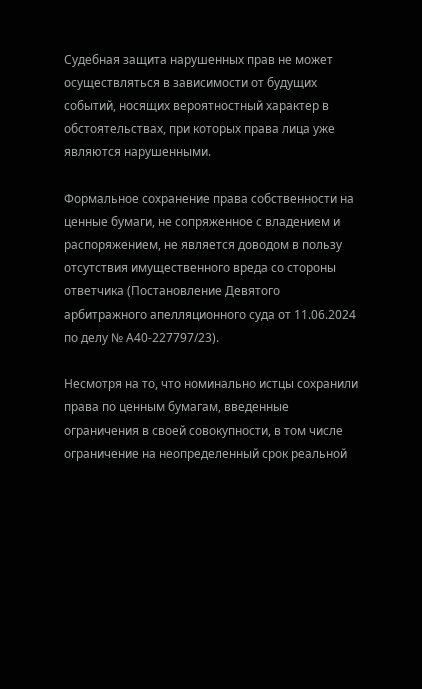Судебная защита нарушенных прав не может осуществляться в зависимости от будущих событий, носящих вероятностный характер в обстоятельствах, при которых права лица уже являются нарушенными.

Формальное сохранение права собственности на ценные бумаги, не сопряженное с владением и распоряжением, не является доводом в пользу отсутствия имущественного вреда со стороны ответчика (Постановление Девятого арбитражного апелляционного суда от 11.06.2024 по делу № А40-227797/23).

Несмотря на то, что номинально истцы сохранили права по ценным бумагам, введенные ограничения в своей совокупности, в том числе ограничение на неопределенный срок реальной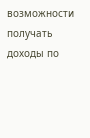возможности получать доходы по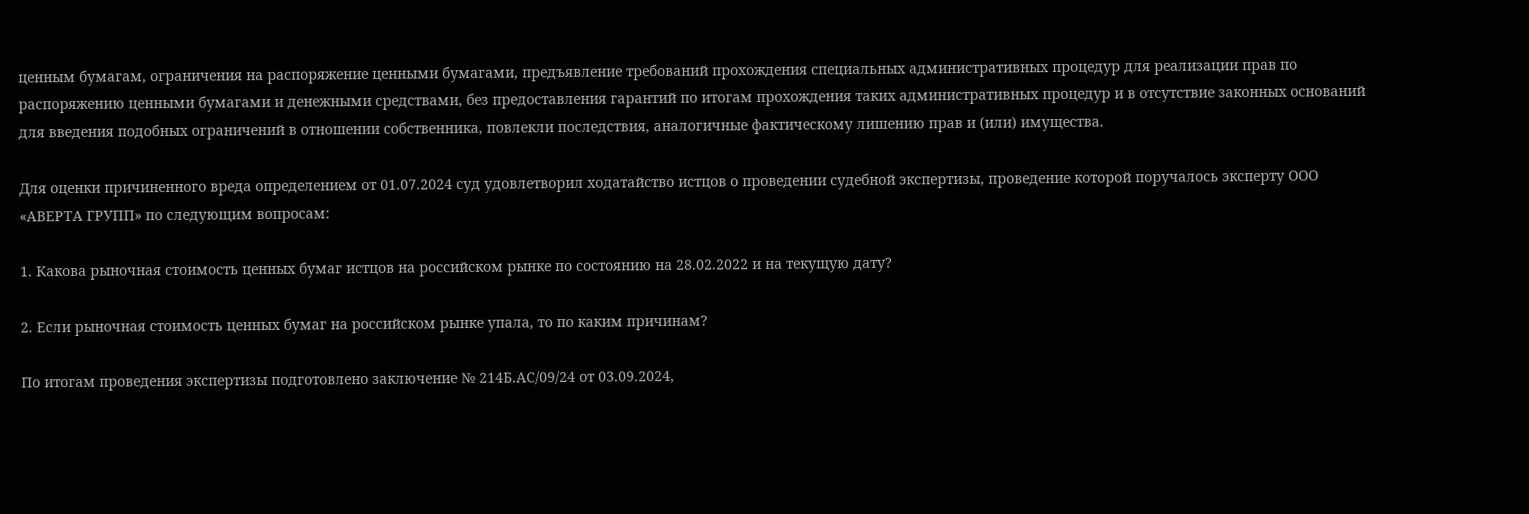ценным бумагам, ограничения на распоряжение ценными бумагами, предъявление требований прохождения специальных административных процедур для реализации прав по распоряжению ценными бумагами и денежными средствами, без предоставления гарантий по итогам прохождения таких административных процедур и в отсутствие законных оснований для введения подобных ограничений в отношении собственника, повлекли последствия, аналогичные фактическому лишению прав и (или) имущества.

Для оценки причиненного вреда определением от 01.07.2024 суд удовлетворил ходатайство истцов о проведении судебной экспертизы, проведение которой поручалось эксперту ООО «АВЕРТА ГРУПП» по следующим вопросам:

1. Какова рыночная стоимость ценных бумаг истцов на российском рынке по состоянию на 28.02.2022 и на текущую дату?

2. Если рыночная стоимость ценных бумаг на российском рынке упала, то по каким причинам?

По итогам проведения экспертизы подготовлено заключение № 214Б.АС/09/24 от 03.09.2024,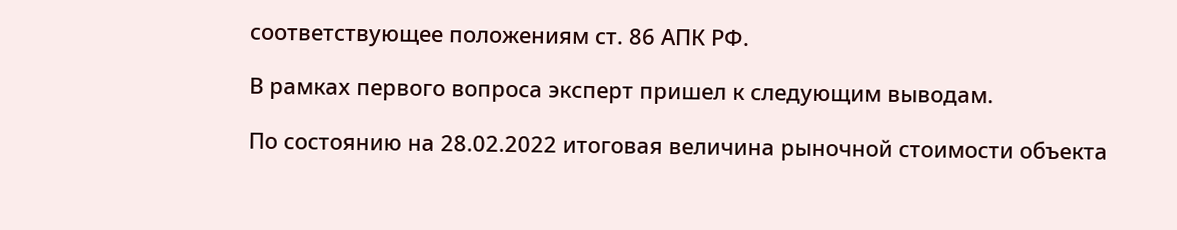соответствующее положениям ст. 86 АПК РФ.

В рамках первого вопроса эксперт пришел к следующим выводам.

По состоянию на 28.02.2022 итоговая величина рыночной стоимости объекта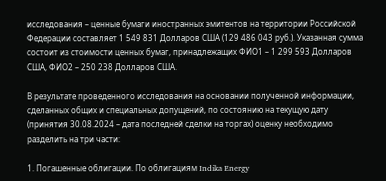исследования – ценные бумаги иностранных эмитентов на территории Российской Федерации составляет 1 549 831 Долларов США (129 486 043 руб.). Указанная сумма состоит из стоимости ценных бумаг, принадлежащих ФИО1 – 1 299 593 Долларов США, ФИО2 – 250 238 Долларов США.

В результате проведенного исследования на основании полученной информации, сделанных общих и специальных допущений, по состоянию на текущую дату (принятия 30.08.2024 – дата последней сделки на торгах) оценку необходимо разделить на три части:

1. Погашенные облигации. По облигациям Indika Energy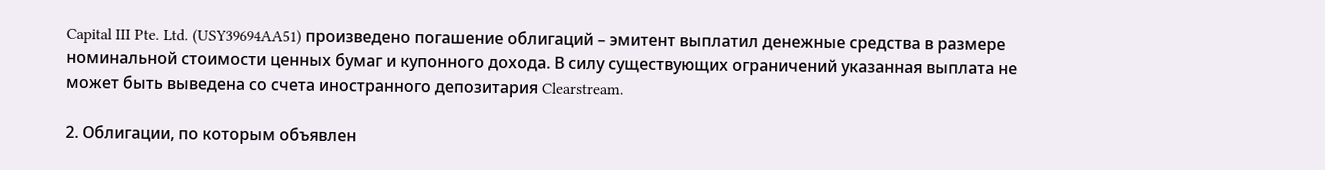Capital III Pte. Ltd. (USY39694AA51) произведено погашение облигаций – эмитент выплатил денежные средства в размере номинальной стоимости ценных бумаг и купонного дохода. В силу существующих ограничений указанная выплата не может быть выведена со счета иностранного депозитария Clearstream.

2. Облигации, по которым объявлен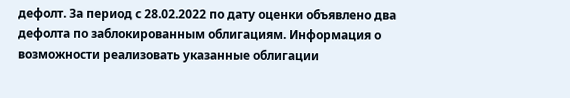дефолт. За период с 28.02.2022 по дату оценки объявлено два дефолта по заблокированным облигациям. Информация о возможности реализовать указанные облигации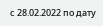с 28.02.2022 по дату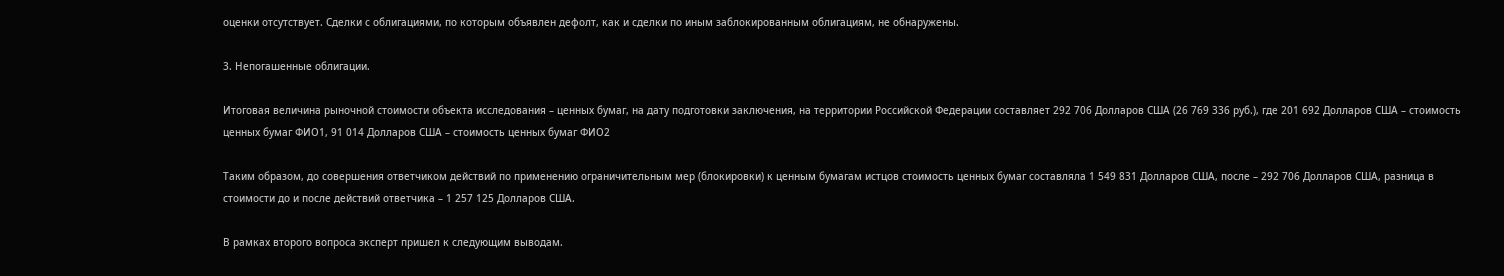оценки отсутствует. Сделки с облигациями, по которым объявлен дефолт, как и сделки по иным заблокированным облигациям, не обнаружены.

3. Непогашенные облигации.

Итоговая величина рыночной стоимости объекта исследования – ценных бумаг, на дату подготовки заключения, на территории Российской Федерации составляет 292 706 Долларов США (26 769 336 руб.), где 201 692 Долларов США – стоимость ценных бумаг ФИО1, 91 014 Долларов США – стоимость ценных бумаг ФИО2

Таким образом, до совершения ответчиком действий по применению ограничительным мер (блокировки) к ценным бумагам истцов стоимость ценных бумаг составляла 1 549 831 Долларов США, после – 292 706 Долларов США, разница в стоимости до и после действий ответчика – 1 257 125 Долларов США.

В рамках второго вопроса эксперт пришел к следующим выводам.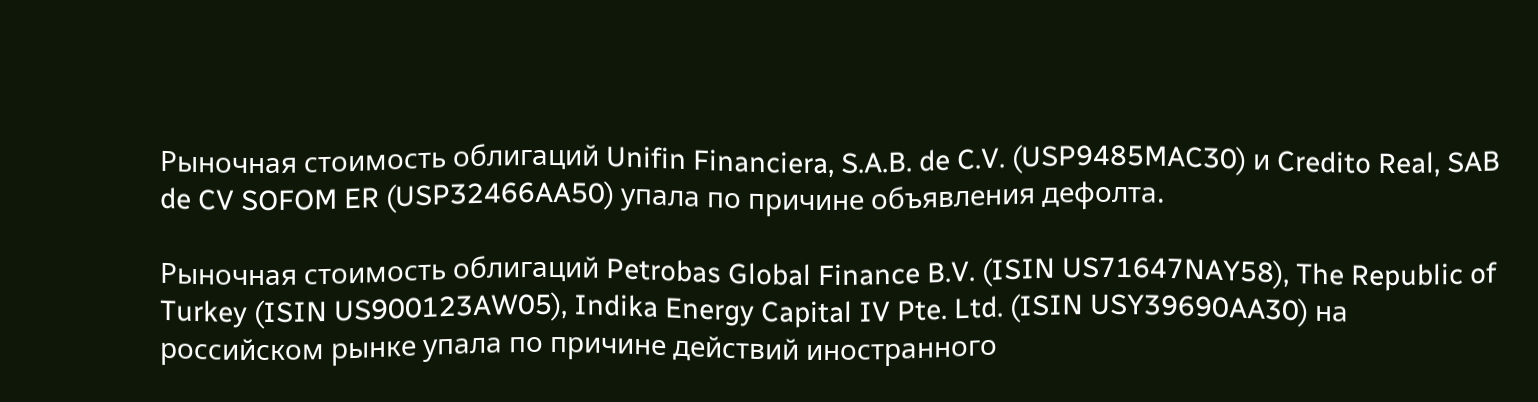Рыночная стоимость облигаций Unifin Financiera, S.A.B. de C.V. (USP9485MAC30) и Credito Real, SAB de CV SOFOM ER (USP32466AA50) упала по причине объявления дефолта.

Рыночная стоимость облигаций Petrobas Global Finance B.V. (ISIN US71647NAY58), The Republic of Turkey (ISIN US900123AW05), Indika Energy Capital IV Pte. Ltd. (ISIN USY39690AA30) на российском рынке упала по причине действий иностранного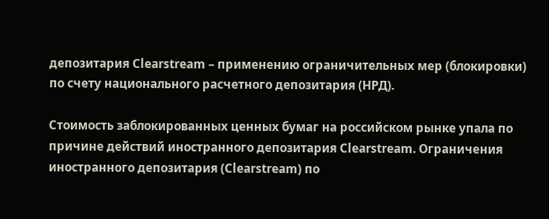депозитария Clearstream – применению ограничительных мер (блокировки) по счету национального расчетного депозитария (НРД).

Стоимость заблокированных ценных бумаг на российском рынке упала по причине действий иностранного депозитария Clearstream. Ограничения иностранного депозитария (Clearstream) по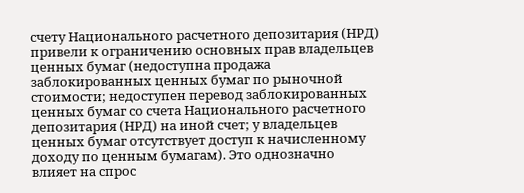счету Национального расчетного депозитария (НРД) привели к ограничению основных прав владельцев ценных бумаг (недоступна продажа заблокированных ценных бумаг по рыночной стоимости; недоступен перевод заблокированных ценных бумаг со счета Национального расчетного депозитария (НРД) на иной счет; у владельцев ценных бумаг отсутствует доступ к начисленному доходу по ценным бумагам). Это однозначно влияет на спрос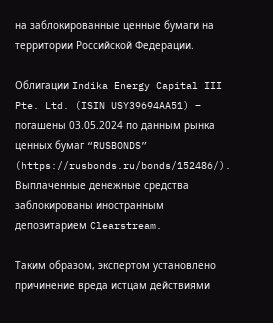на заблокированные ценные бумаги на территории Российской Федерации.

Облигации Indika Energy Capital III Pte. Ltd. (ISIN USY39694AA51) – погашены 03.05.2024 по данным рынка ценных бумаг “RUSBONDS” (https://rusbonds.ru/bonds/152486/). Выплаченные денежные средства заблокированы иностранным депозитарием Clearstream.

Таким образом, экспертом установлено причинение вреда истцам действиями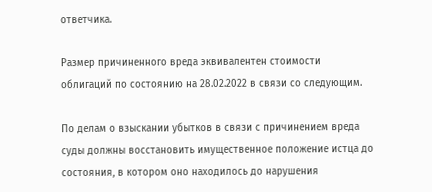ответчика.

Размер причиненного вреда эквивалентен стоимости облигаций по состоянию на 28.02.2022 в связи со следующим.

По делам о взыскании убытков в связи с причинением вреда суды должны восстановить имущественное положение истца до состояния, в котором оно находилось до нарушения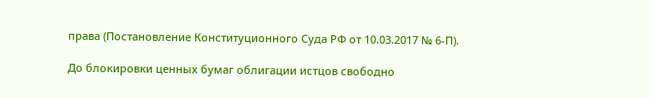права (Постановление Конституционного Суда РФ от 10.03.2017 № 6-П).

До блокировки ценных бумаг облигации истцов свободно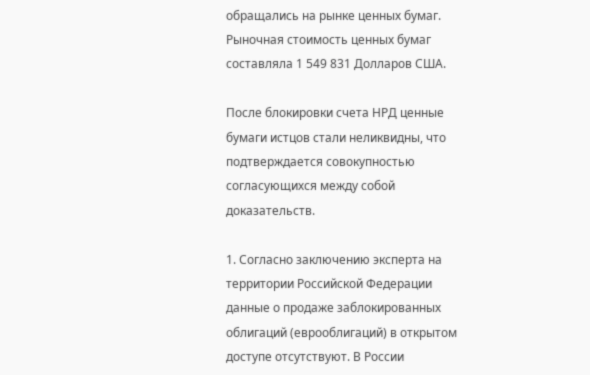обращались на рынке ценных бумаг. Рыночная стоимость ценных бумаг составляла 1 549 831 Долларов США.

После блокировки счета НРД ценные бумаги истцов стали неликвидны, что подтверждается совокупностью согласующихся между собой доказательств.

1. Согласно заключению эксперта на территории Российской Федерации данные о продаже заблокированных облигаций (еврооблигаций) в открытом доступе отсутствуют. В России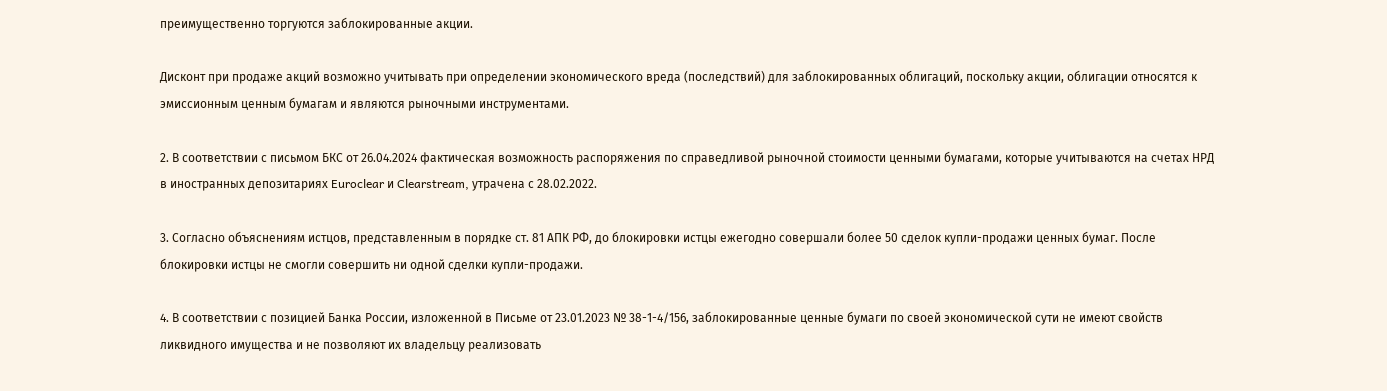преимущественно торгуются заблокированные акции.

Дисконт при продаже акций возможно учитывать при определении экономического вреда (последствий) для заблокированных облигаций, поскольку акции, облигации относятся к эмиссионным ценным бумагам и являются рыночными инструментами.

2. В соответствии с письмом БКС от 26.04.2024 фактическая возможность распоряжения по справедливой рыночной стоимости ценными бумагами, которые учитываются на счетах НРД в иностранных депозитариях Euroclear и Clearstream, утрачена с 28.02.2022.

3. Согласно объяснениям истцов, представленным в порядке ст. 81 АПК РФ, до блокировки истцы ежегодно совершали более 50 сделок купли-продажи ценных бумаг. После блокировки истцы не смогли совершить ни одной сделки купли-продажи.

4. В соответствии с позицией Банка России, изложенной в Письме от 23.01.2023 № 38-1-4/156, заблокированные ценные бумаги по своей экономической сути не имеют свойств ликвидного имущества и не позволяют их владельцу реализовать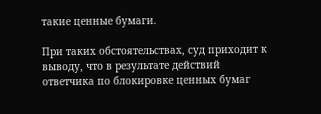такие ценные бумаги.

При таких обстоятельствах, суд приходит к выводу, что в результате действий ответчика по блокировке ценных бумаг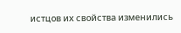истцов их свойства изменились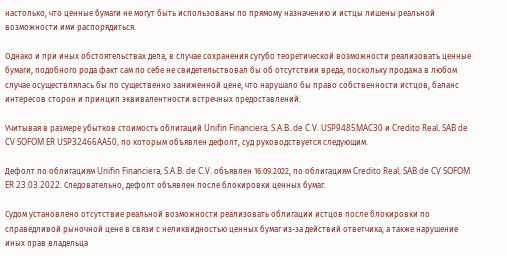настолько, что ценные бумаги не могут быть использованы по прямому назначению и истцы лишены реальной возможности ими распорядиться.

Однако и при иных обстоятельствах дела, в случае сохранения сугубо теоретической возможности реализовать ценные бумаги, подобного рода факт сам по себе не свидетельствовал бы об отсутствии вреда, поскольку продажа в любом случае осуществлялась бы по существенно заниженной цене, что нарушало бы право собственности истцов, баланс интересов сторон и принцип эквивалентности встречных предоставлений.

Учитывая в размере убытков стоимость облигаций Unifin Financiera, S.A.B. de C.V. USP9485MAC30 и Credito Real, SAB de CV SOFOM ER USP32466AA50, по которым объявлен дефолт, суд руководствуется следующим.

Дефолт по облигациям Unifin Financiera, S.A.B. de C.V. объявлен 16.09.2022, по облигациям Credito Real, SAB de CV SOFOM ER 23.03.2022. Следовательно, дефолт объявлен после блокировки ценных бумаг.

Судом установлено отсутствие реальной возможности реализовать облигации истцов после блокировки по справедливой рыночной цене в связи с неликвидностью ценных бумаг из-за действий ответчика, а также нарушение иных прав владельца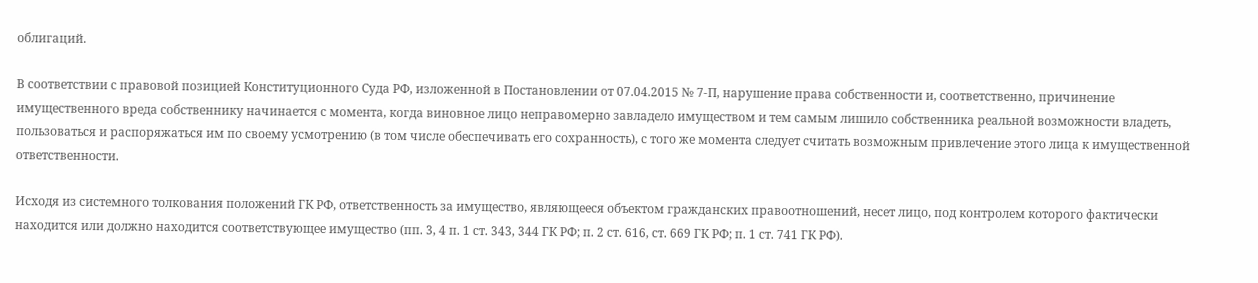облигаций.

В соответствии с правовой позицией Конституционного Суда РФ, изложенной в Постановлении от 07.04.2015 № 7-П, нарушение права собственности и, соответственно, причинение имущественного вреда собственнику начинается с момента, когда виновное лицо неправомерно завладело имуществом и тем самым лишило собственника реальной возможности владеть, пользоваться и распоряжаться им по своему усмотрению (в том числе обеспечивать его сохранность), с того же момента следует считать возможным привлечение этого лица к имущественной ответственности.

Исходя из системного толкования положений ГК РФ, ответственность за имущество, являющееся объектом гражданских правоотношений, несет лицо, под контролем которого фактически находится или должно находится соответствующее имущество (пп. 3, 4 п. 1 ст. 343, 344 ГК РФ; п. 2 ст. 616, ст. 669 ГК РФ; п. 1 ст. 741 ГК РФ).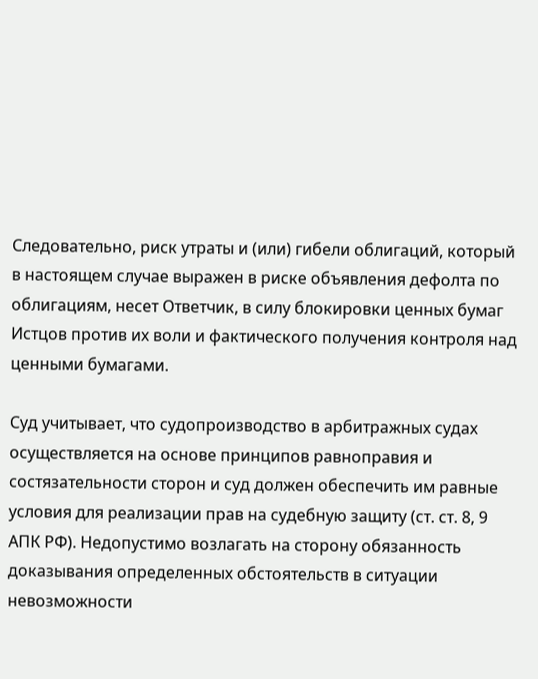Следовательно, риск утраты и (или) гибели облигаций, который в настоящем случае выражен в риске объявления дефолта по облигациям, несет Ответчик, в силу блокировки ценных бумаг Истцов против их воли и фактического получения контроля над ценными бумагами.

Суд учитывает, что судопроизводство в арбитражных судах осуществляется на основе принципов равноправия и состязательности сторон и суд должен обеспечить им равные условия для реализации прав на судебную защиту (ст. ст. 8, 9 АПК РФ). Недопустимо возлагать на сторону обязанность доказывания определенных обстоятельств в ситуации невозможности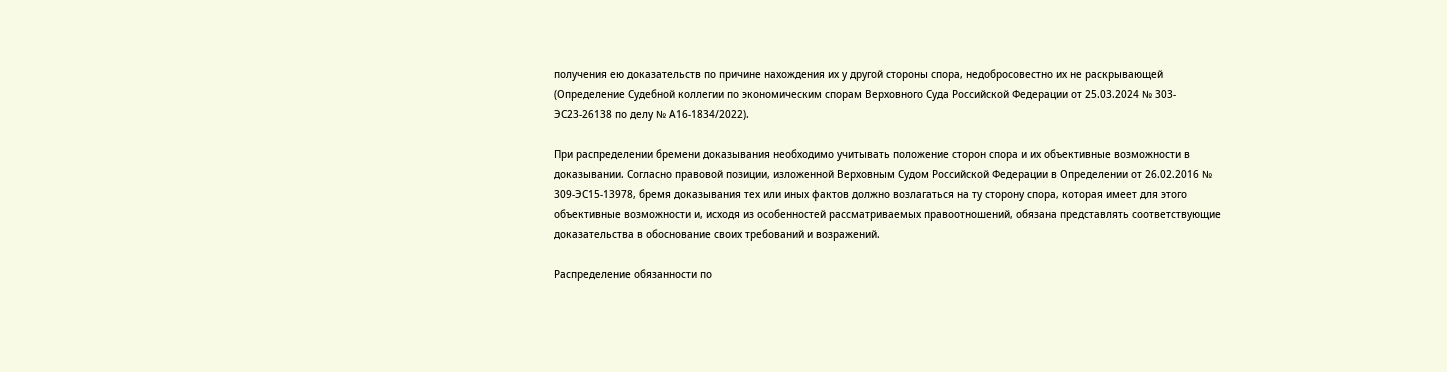получения ею доказательств по причине нахождения их у другой стороны спора, недобросовестно их не раскрывающей (Определение Судебной коллегии по экономическим спорам Верховного Суда Российской Федерации от 25.03.2024 № 303-ЭС23-26138 по делу № А16-1834/2022).

При распределении бремени доказывания необходимо учитывать положение сторон спора и их объективные возможности в доказывании. Согласно правовой позиции, изложенной Верховным Судом Российской Федерации в Определении от 26.02.2016 № 309-ЭС15-13978, бремя доказывания тех или иных фактов должно возлагаться на ту сторону спора, которая имеет для этого объективные возможности и, исходя из особенностей рассматриваемых правоотношений, обязана представлять соответствующие доказательства в обоснование своих требований и возражений.

Распределение обязанности по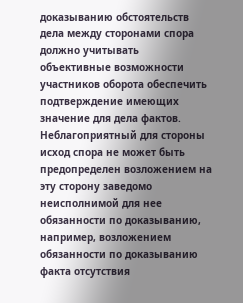доказыванию обстоятельств дела между сторонами спора должно учитывать объективные возможности участников оборота обеспечить подтверждение имеющих значение для дела фактов. Неблагоприятный для стороны исход спора не может быть предопределен возложением на эту сторону заведомо неисполнимой для нее обязанности по доказыванию, например, возложением обязанности по доказыванию факта отсутствия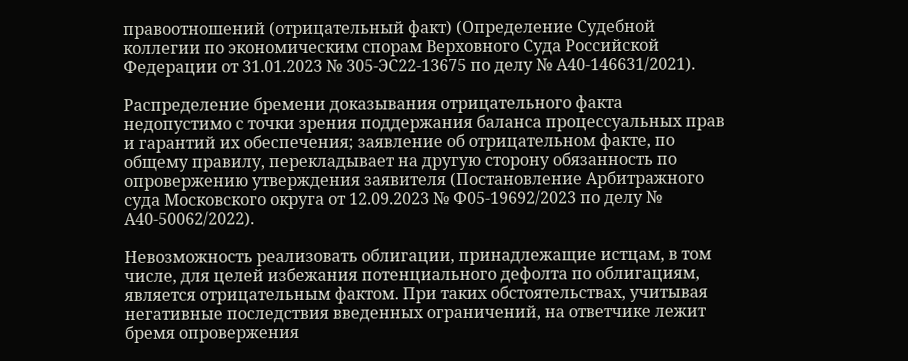правоотношений (отрицательный факт) (Определение Судебной коллегии по экономическим спорам Верховного Суда Российской Федерации от 31.01.2023 № 305-ЭС22-13675 по делу № А40-146631/2021).

Распределение бремени доказывания отрицательного факта недопустимо с точки зрения поддержания баланса процессуальных прав и гарантий их обеспечения; заявление об отрицательном факте, по общему правилу, перекладывает на другую сторону обязанность по опровержению утверждения заявителя (Постановление Арбитражного суда Московского округа от 12.09.2023 № Ф05-19692/2023 по делу № А40-50062/2022).

Невозможность реализовать облигации, принадлежащие истцам, в том числе, для целей избежания потенциального дефолта по облигациям, является отрицательным фактом. При таких обстоятельствах, учитывая негативные последствия введенных ограничений, на ответчике лежит бремя опровержения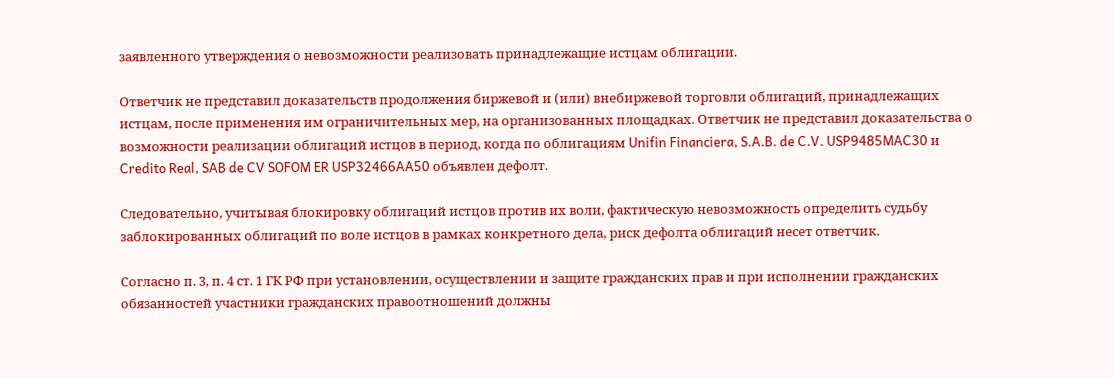заявленного утверждения о невозможности реализовать принадлежащие истцам облигации.

Ответчик не представил доказательств продолжения биржевой и (или) внебиржевой торговли облигаций, принадлежащих истцам, после применения им ограничительных мер, на организованных площадках. Ответчик не представил доказательства о возможности реализации облигаций истцов в период, когда по облигациям Unifin Financiera, S.A.B. de C.V. USP9485MAC30 и Credito Real, SAB de CV SOFOM ER USP32466AA50 объявлен дефолт.

Следовательно, учитывая блокировку облигаций истцов против их воли, фактическую невозможность определить судьбу заблокированных облигаций по воле истцов в рамках конкретного дела, риск дефолта облигаций несет ответчик.

Согласно п. 3, п. 4 ст. 1 ГК РФ при установлении, осуществлении и защите гражданских прав и при исполнении гражданских обязанностей участники гражданских правоотношений должны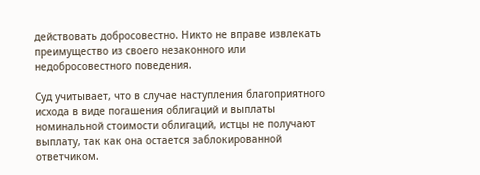действовать добросовестно. Никто не вправе извлекать преимущество из своего незаконного или недобросовестного поведения.

Суд учитывает, что в случае наступления благоприятного исхода в виде погашения облигаций и выплаты номинальной стоимости облигаций, истцы не получают выплату, так как она остается заблокированной ответчиком.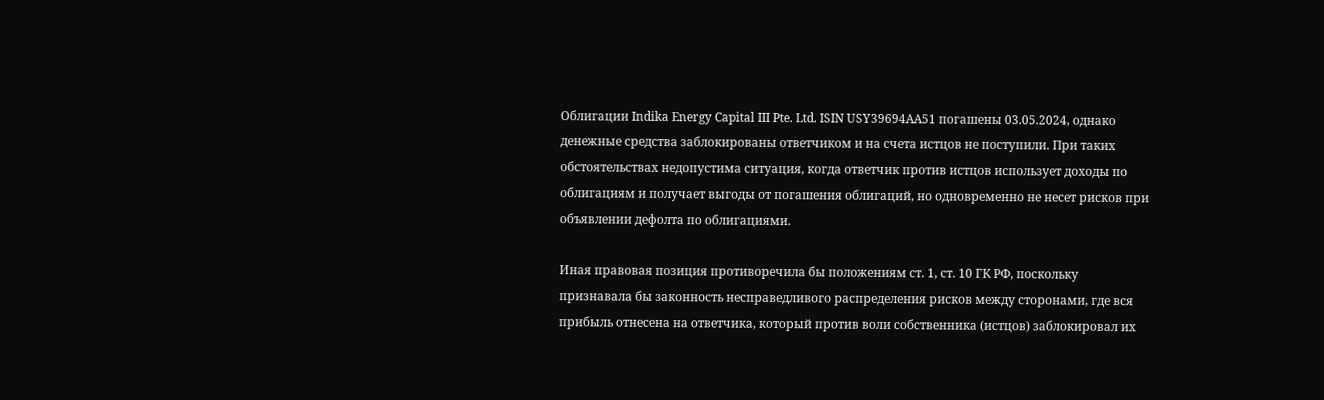Облигации Indika Energy Capital III Pte. Ltd. ISIN USY39694AA51 погашены 03.05.2024, однако денежные средства заблокированы ответчиком и на счета истцов не поступили. При таких обстоятельствах недопустима ситуация, когда ответчик против истцов использует доходы по облигациям и получает выгоды от погашения облигаций, но одновременно не несет рисков при объявлении дефолта по облигациями.

Иная правовая позиция противоречила бы положениям ст. 1, ст. 10 ГК РФ, поскольку признавала бы законность несправедливого распределения рисков между сторонами, где вся прибыль отнесена на ответчика, который против воли собственника (истцов) заблокировал их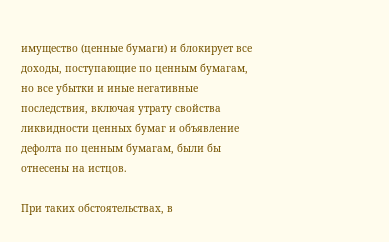имущество (ценные бумаги) и блокирует все доходы, поступающие по ценным бумагам, но все убытки и иные негативные последствия, включая утрату свойства ликвидности ценных бумаг и объявление дефолта по ценным бумагам, были бы отнесены на истцов.

При таких обстоятельствах, в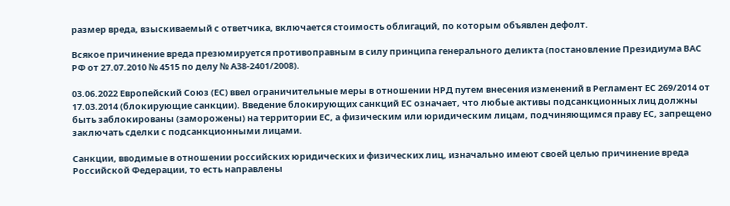размер вреда, взыскиваемый с ответчика, включается стоимость облигаций, по которым объявлен дефолт.

Всякое причинение вреда презюмируется противоправным в силу принципа генерального деликта (постановление Президиума ВАС РФ от 27.07.2010 № 4515 по делу № А38-2401/2008).

03.06.2022 Европейский Союз (ЕС) ввел ограничительные меры в отношении НРД путем внесения изменений в Регламент ЕС 269/2014 от 17.03.2014 (блокирующие санкции). Введение блокирующих санкций ЕС означает, что любые активы подсанкционных лиц должны быть заблокированы (заморожены) на территории ЕС, а физическим или юридическим лицам, подчиняющимся праву ЕС, запрещено заключать сделки с подсанкционными лицами.

Санкции, вводимые в отношении российских юридических и физических лиц, изначально имеют своей целью причинение вреда Российской Федерации, то есть направлены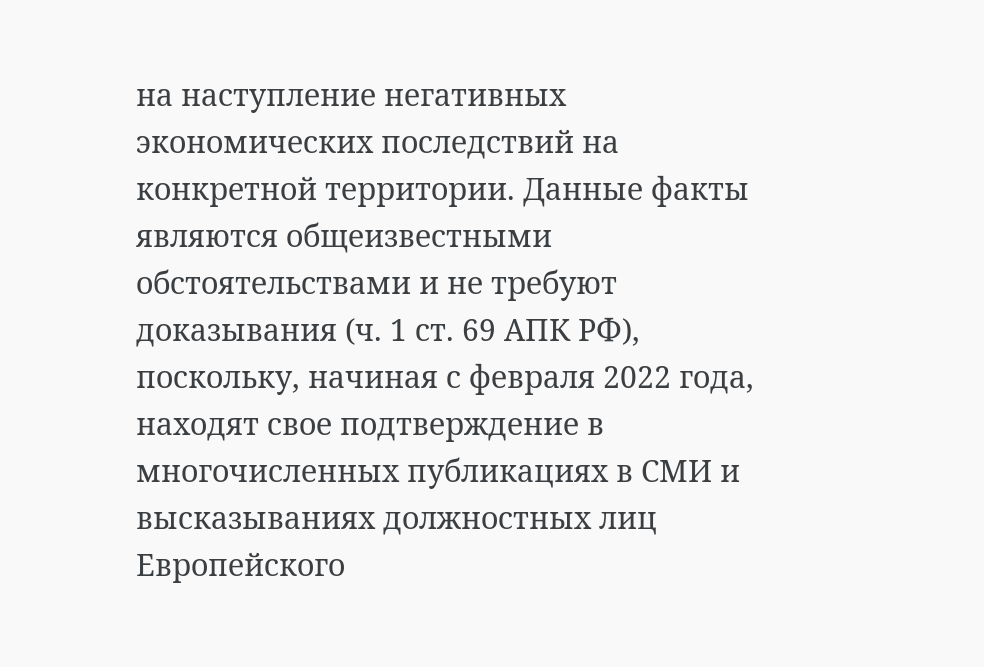на наступление негативных экономических последствий на конкретной территории. Данные факты являются общеизвестными обстоятельствами и не требуют доказывания (ч. 1 ст. 69 АПК РФ), поскольку, начиная с февраля 2022 года, находят свое подтверждение в многочисленных публикациях в СМИ и высказываниях должностных лиц Европейского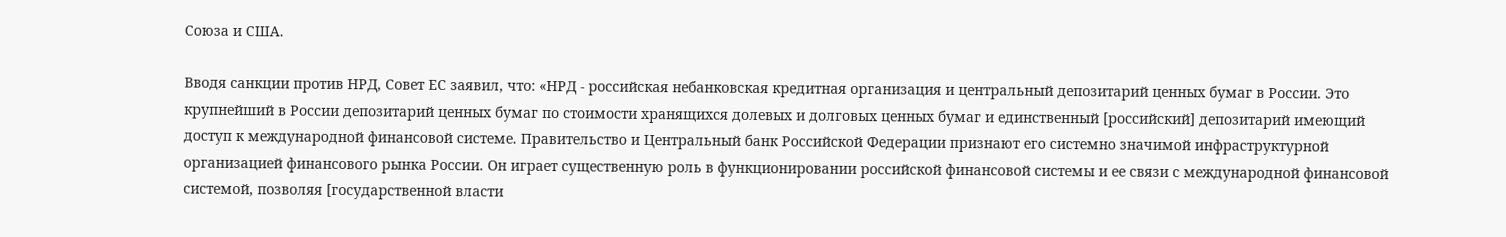Союза и США.

Вводя санкции против НРД, Совет ЕС заявил, что: «НРД - российская небанковская кредитная организация и центральный депозитарий ценных бумаг в России. Это крупнейший в России депозитарий ценных бумаг по стоимости хранящихся долевых и долговых ценных бумаг и единственный [российский] депозитарий имеющий доступ к международной финансовой системе. Правительство и Центральный банк Российской Федерации признают его системно значимой инфраструктурной организацией финансового рынка России. Он играет существенную роль в функционировании российской финансовой системы и ее связи с международной финансовой системой, позволяя [государственной власти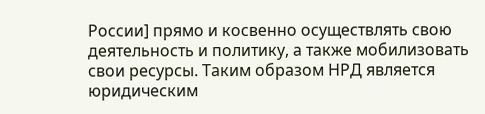России] прямо и косвенно осуществлять свою деятельность и политику, а также мобилизовать свои ресурсы. Таким образом НРД является юридическим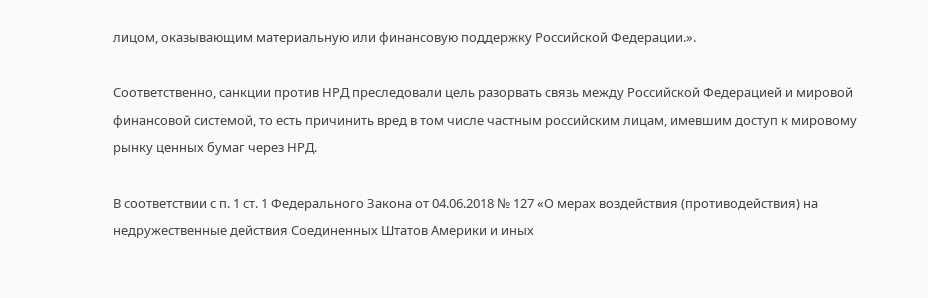лицом, оказывающим материальную или финансовую поддержку Российской Федерации.».

Соответственно, санкции против НРД преследовали цель разорвать связь между Российской Федерацией и мировой финансовой системой, то есть причинить вред в том числе частным российским лицам, имевшим доступ к мировому рынку ценных бумаг через НРД.

В соответствии с п. 1 ст. 1 Федерального Закона от 04.06.2018 № 127 «О мерах воздействия (противодействия) на недружественные действия Соединенных Штатов Америки и иных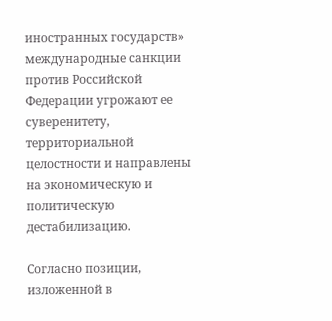иностранных государств» международные санкции против Российской Федерации угрожают ее суверенитету, территориальной целостности и направлены на экономическую и политическую дестабилизацию.

Согласно позиции, изложенной в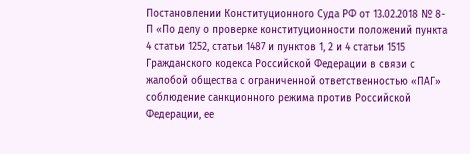Постановлении Конституционного Суда РФ от 13.02.2018 № 8-П «По делу о проверке конституционности положений пункта 4 статьи 1252, статьи 1487 и пунктов 1, 2 и 4 статьи 1515 Гражданского кодекса Российской Федерации в связи с жалобой общества с ограниченной ответственностью «ПАГ» соблюдение санкционного режима против Российской Федерации, ее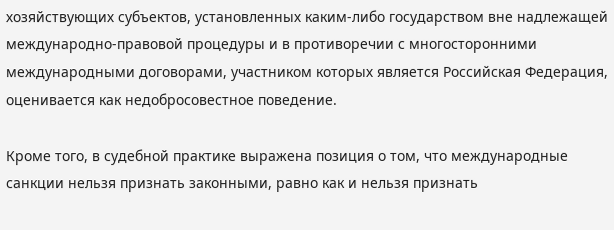хозяйствующих субъектов, установленных каким-либо государством вне надлежащей международно-правовой процедуры и в противоречии с многосторонними международными договорами, участником которых является Российская Федерация, оценивается как недобросовестное поведение.

Кроме того, в судебной практике выражена позиция о том, что международные санкции нельзя признать законными, равно как и нельзя признать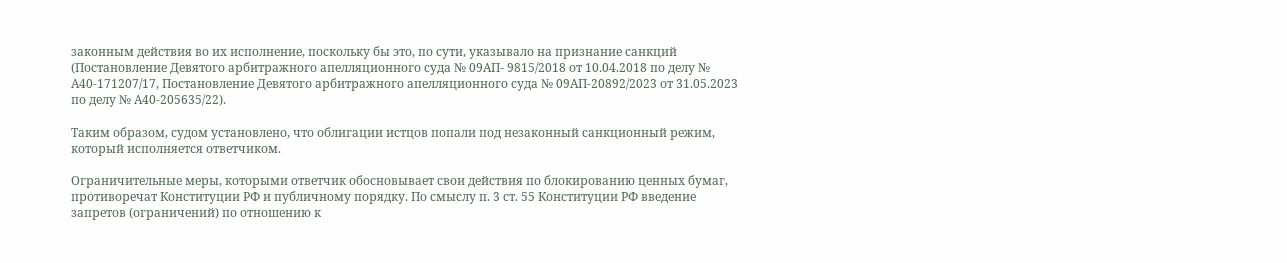законным действия во их исполнение, поскольку бы это, по сути, указывало на признание санкций (Постановление Девятого арбитражного апелляционного суда № 09АП- 9815/2018 от 10.04.2018 по делу № А40-171207/17, Постановление Девятого арбитражного апелляционного суда № 09АП-20892/2023 от 31.05.2023 по делу № А40-205635/22).

Таким образом, судом установлено, что облигации истцов попали под незаконный санкционный режим, который исполняется ответчиком.

Ограничительные меры, которыми ответчик обосновывает свои действия по блокированию ценных бумаг, противоречат Конституции РФ и публичному порядку. По смыслу п. 3 ст. 55 Конституции РФ введение запретов (ограничений) по отношению к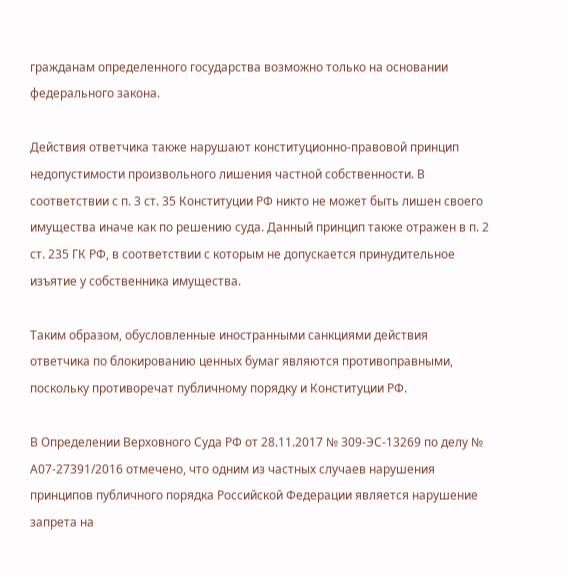гражданам определенного государства возможно только на основании федерального закона.

Действия ответчика также нарушают конституционно-правовой принцип недопустимости произвольного лишения частной собственности. В соответствии с п. 3 ст. 35 Конституции РФ никто не может быть лишен своего имущества иначе как по решению суда. Данный принцип также отражен в п. 2 ст. 235 ГК РФ, в соответствии с которым не допускается принудительное изъятие у собственника имущества.

Таким образом, обусловленные иностранными санкциями действия ответчика по блокированию ценных бумаг являются противоправными, поскольку противоречат публичному порядку и Конституции РФ.

В Определении Верховного Суда РФ от 28.11.2017 № 309-ЭС-13269 по делу № А07-27391/2016 отмечено, что одним из частных случаев нарушения принципов публичного порядка Российской Федерации является нарушение запрета на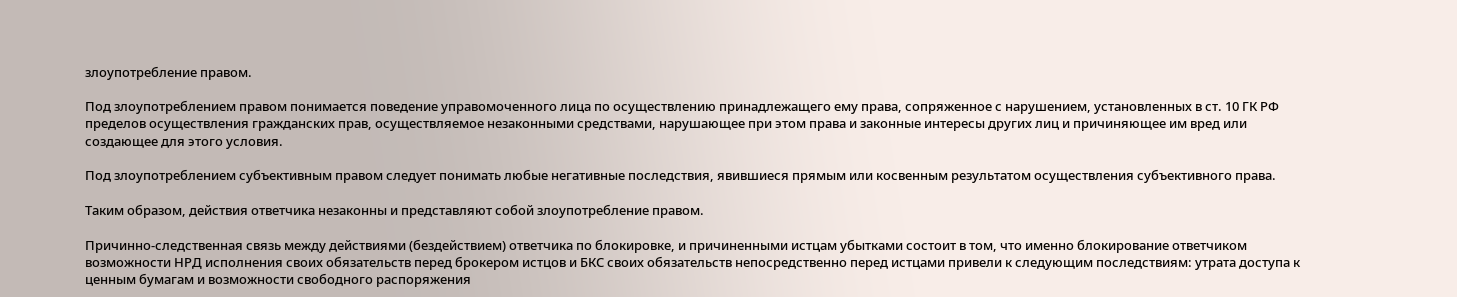злоупотребление правом.

Под злоупотреблением правом понимается поведение управомоченного лица по осуществлению принадлежащего ему права, сопряженное с нарушением, установленных в ст. 10 ГК РФ пределов осуществления гражданских прав, осуществляемое незаконными средствами, нарушающее при этом права и законные интересы других лиц и причиняющее им вред или создающее для этого условия.

Под злоупотреблением субъективным правом следует понимать любые негативные последствия, явившиеся прямым или косвенным результатом осуществления субъективного права.

Таким образом, действия ответчика незаконны и представляют собой злоупотребление правом.

Причинно-следственная связь между действиями (бездействием) ответчика по блокировке, и причиненными истцам убытками состоит в том, что именно блокирование ответчиком возможности НРД исполнения своих обязательств перед брокером истцов и БКС своих обязательств непосредственно перед истцами привели к следующим последствиям: утрата доступа к ценным бумагам и возможности свободного распоряжения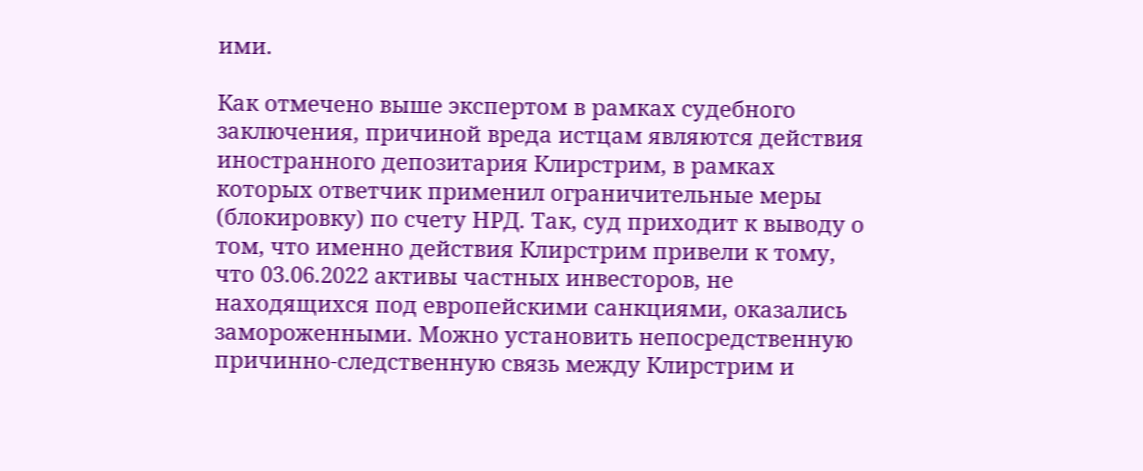ими.

Как отмечено выше экспертом в рамках судебного заключения, причиной вреда истцам являются действия иностранного депозитария Клирстрим, в рамках которых ответчик применил ограничительные меры (блокировку) по счету НРД. Так, суд приходит к выводу о том, что именно действия Клирстрим привели к тому, что 03.06.2022 активы частных инвесторов, не находящихся под европейскими санкциями, оказались замороженными. Можно установить непосредственную причинно-следственную связь между Клирстрим и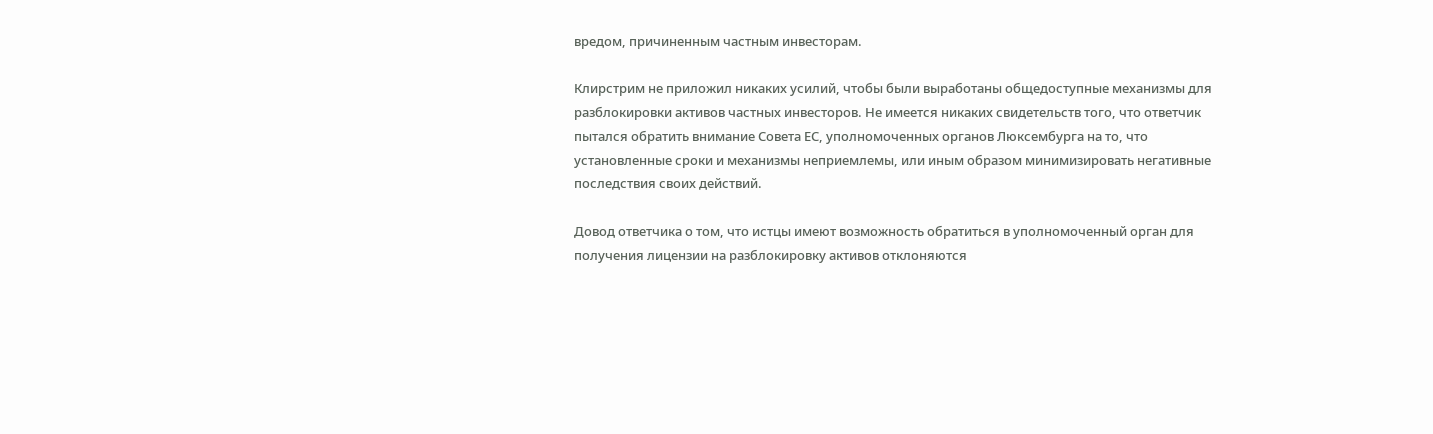вредом, причиненным частным инвесторам.

Клирстрим не приложил никаких усилий, чтобы были выработаны общедоступные механизмы для разблокировки активов частных инвесторов. Не имеется никаких свидетельств того, что ответчик пытался обратить внимание Совета ЕС, уполномоченных органов Люксембурга на то, что установленные сроки и механизмы неприемлемы, или иным образом минимизировать негативные последствия своих действий.

Довод ответчика о том, что истцы имеют возможность обратиться в уполномоченный орган для получения лицензии на разблокировку активов отклоняются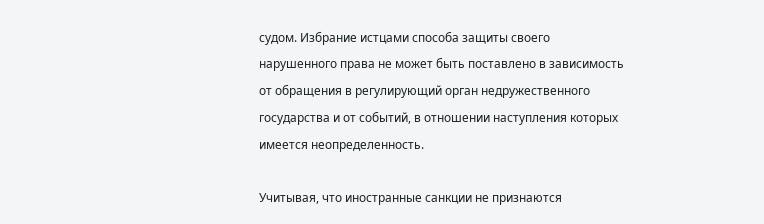судом. Избрание истцами способа защиты своего нарушенного права не может быть поставлено в зависимость от обращения в регулирующий орган недружественного государства и от событий, в отношении наступления которых имеется неопределенность.

Учитывая, что иностранные санкции не признаются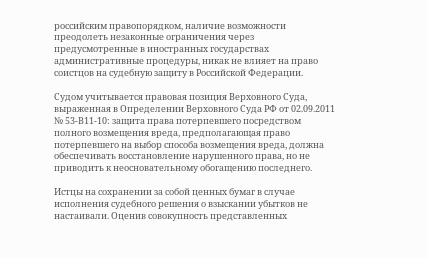российским правопорядком, наличие возможности преодолеть незаконные ограничения через предусмотренные в иностранных государствах административные процедуры, никак не влияет на право соистцов на судебную защиту в Российской Федерации.

Судом учитывается правовая позиция Верховного Суда, выраженная в Определении Верховного Суда РФ от 02.09.2011 № 53-В11-10: защита права потерпевшего посредством полного возмещения вреда, предполагающая право потерпевшего на выбор способа возмещения вреда, должна обеспечивать восстановление нарушенного права, но не приводить к неосновательному обогащению последнего.

Истцы на сохранении за собой ценных бумаг в случае исполнения судебного решения о взыскании убытков не настаивали. Оценив совокупность представленных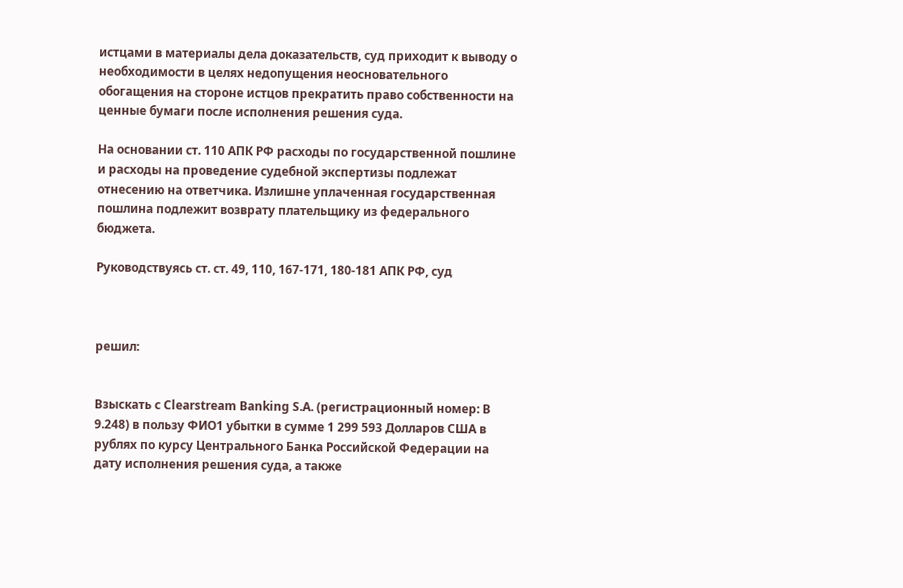истцами в материалы дела доказательств, суд приходит к выводу о необходимости в целях недопущения неосновательного обогащения на стороне истцов прекратить право собственности на ценные бумаги после исполнения решения суда.

На основании ст. 110 АПК РФ расходы по государственной пошлине и расходы на проведение судебной экспертизы подлежат отнесению на ответчика. Излишне уплаченная государственная пошлина подлежит возврату плательщику из федерального бюджета.

Руководствуясь ст. ст. 49, 110, 167-171, 180-181 АПК РФ, суд



решил:


Взыскать с Clearstream Banking S.A. (регистрационный номер: В 9.248) в пользу ФИО1 убытки в сумме 1 299 593 Долларов США в рублях по курсу Центрального Банка Российской Федерации на дату исполнения решения суда, а также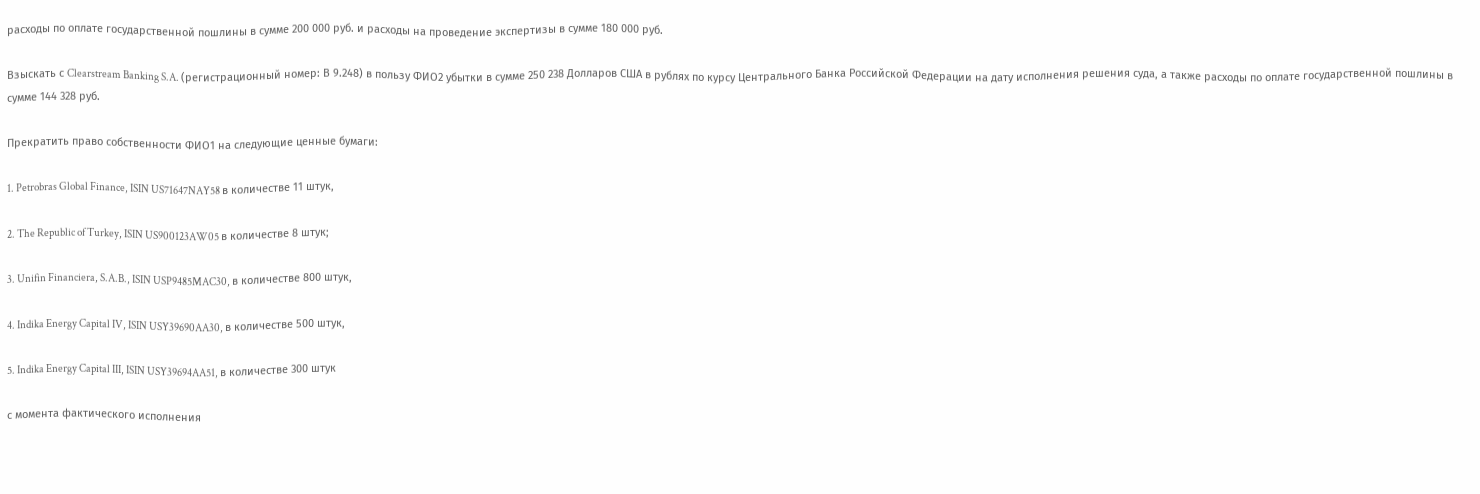расходы по оплате государственной пошлины в сумме 200 000 руб. и расходы на проведение экспертизы в сумме 180 000 руб.

Взыскать с Clearstream Banking S.A. (регистрационный номер: В 9.248) в пользу ФИО2 убытки в сумме 250 238 Долларов США в рублях по курсу Центрального Банка Российской Федерации на дату исполнения решения суда, а также расходы по оплате государственной пошлины в сумме 144 328 руб.

Прекратить право собственности ФИО1 на следующие ценные бумаги:

1. Petrobras Global Finance, ISIN US71647NAY58 в количестве 11 штук,

2. The Republic of Turkey, ISIN US900123AW05 в количестве 8 штук;

3. Unifin Financiera, S.A.B., ISIN USP9485MAC30, в количестве 800 штук,

4. Indika Energy Capital IV, ISIN USY39690AA30, в количестве 500 штук,

5. Indika Energy Capital III, ISIN USY39694AA51, в количестве 300 штук

с момента фактического исполнения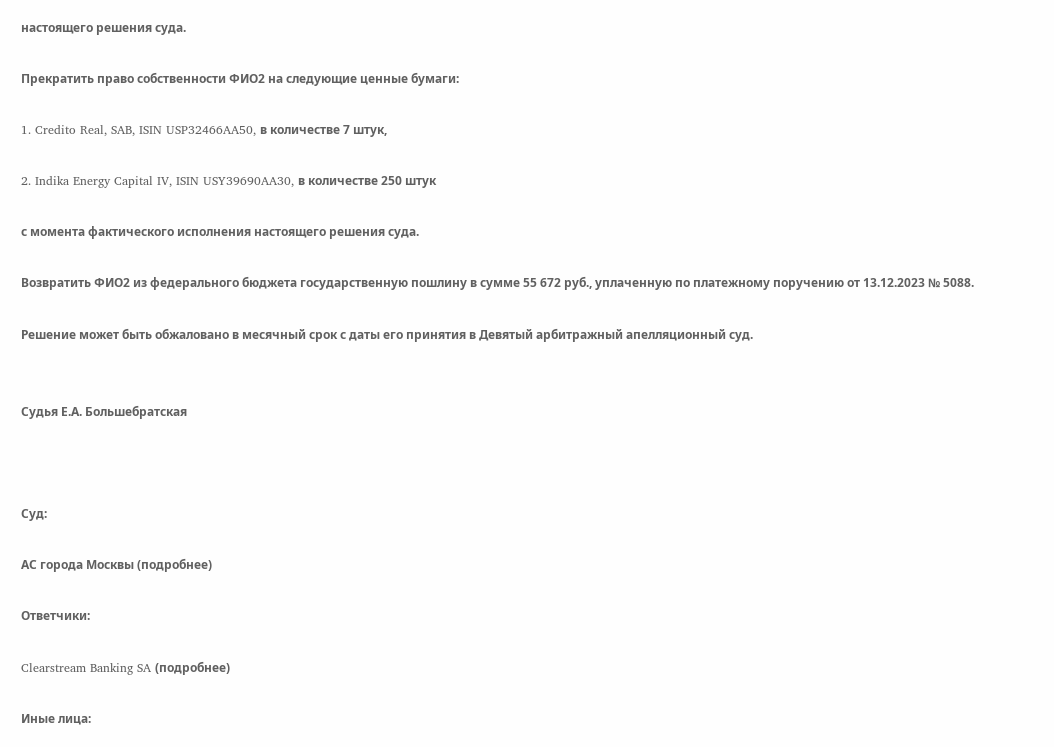настоящего решения суда.

Прекратить право собственности ФИО2 на следующие ценные бумаги:

1. Credito Real, SAB, ISIN USP32466AA50, в количестве 7 штук,

2. Indika Energy Capital IV, ISIN USY39690AA30, в количестве 250 штук

с момента фактического исполнения настоящего решения суда.

Возвратить ФИО2 из федерального бюджета государственную пошлину в сумме 55 672 руб., уплаченную по платежному поручению от 13.12.2023 № 5088.

Решение может быть обжаловано в месячный срок с даты его принятия в Девятый арбитражный апелляционный суд.


Судья Е.А. Большебратская



Суд:

АС города Москвы (подробнее)

Ответчики:

Clearstream Banking SA (подробнее)

Иные лица: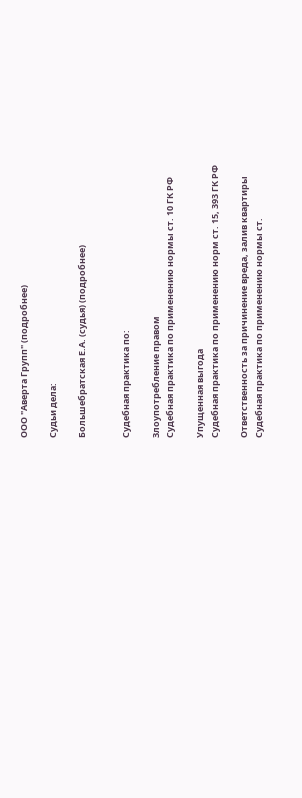ООО "Аверта Групп" (подробнее)

Судьи дела:

Большебратская Е.А. (судья) (подробнее)


Судебная практика по:

Злоупотребление правом
Судебная практика по применению нормы ст. 10 ГК РФ

Упущенная выгода
Судебная практика по применению норм ст. 15, 393 ГК РФ

Ответственность за причинение вреда, залив квартиры
Судебная практика по применению нормы ст.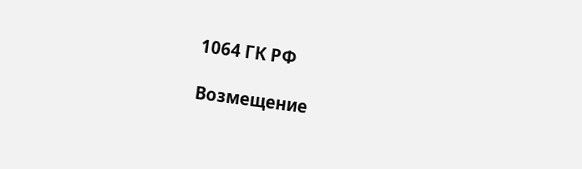1064 ГК РФ

Возмещение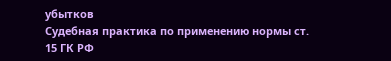убытков
Судебная практика по применению нормы ст. 15 ГК РФ